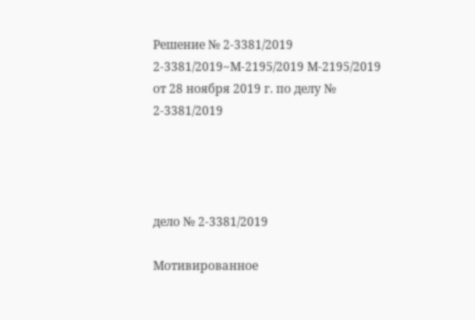Решение № 2-3381/2019 2-3381/2019~М-2195/2019 М-2195/2019 от 28 ноября 2019 г. по делу № 2-3381/2019




дело № 2-3381/2019

Мотивированное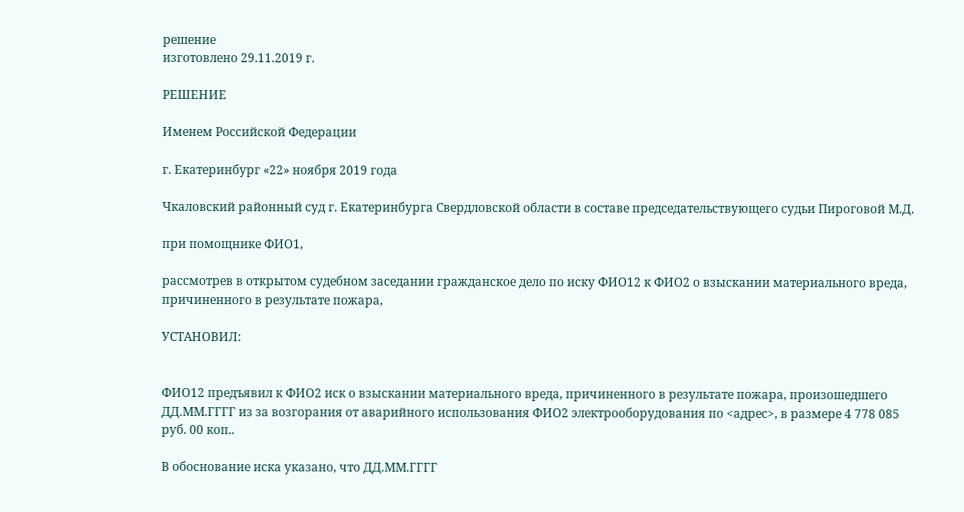решение
изготовлено 29.11.2019 г.

РЕШЕНИЕ

Именем Российской Федерации

г. Екатеринбург «22» ноября 2019 года

Чкаловский районный суд г. Екатеринбурга Свердловской области в составе председательствующего судьи Пироговой М.Д.

при помощнике ФИО1,

рассмотрев в открытом судебном заседании гражданское дело по иску ФИО12 к ФИО2 о взыскании материального вреда, причиненного в результате пожара,

УСТАНОВИЛ:


ФИО12 предъявил к ФИО2 иск о взыскании материального вреда, причиненного в результате пожара, произошедшего ДД.ММ.ГГГГ из за возгорания от аварийного использования ФИО2 электрооборудования по <адрес>, в размере 4 778 085 руб. 00 коп..

В обоснование иска указано, что ДД.ММ.ГГГГ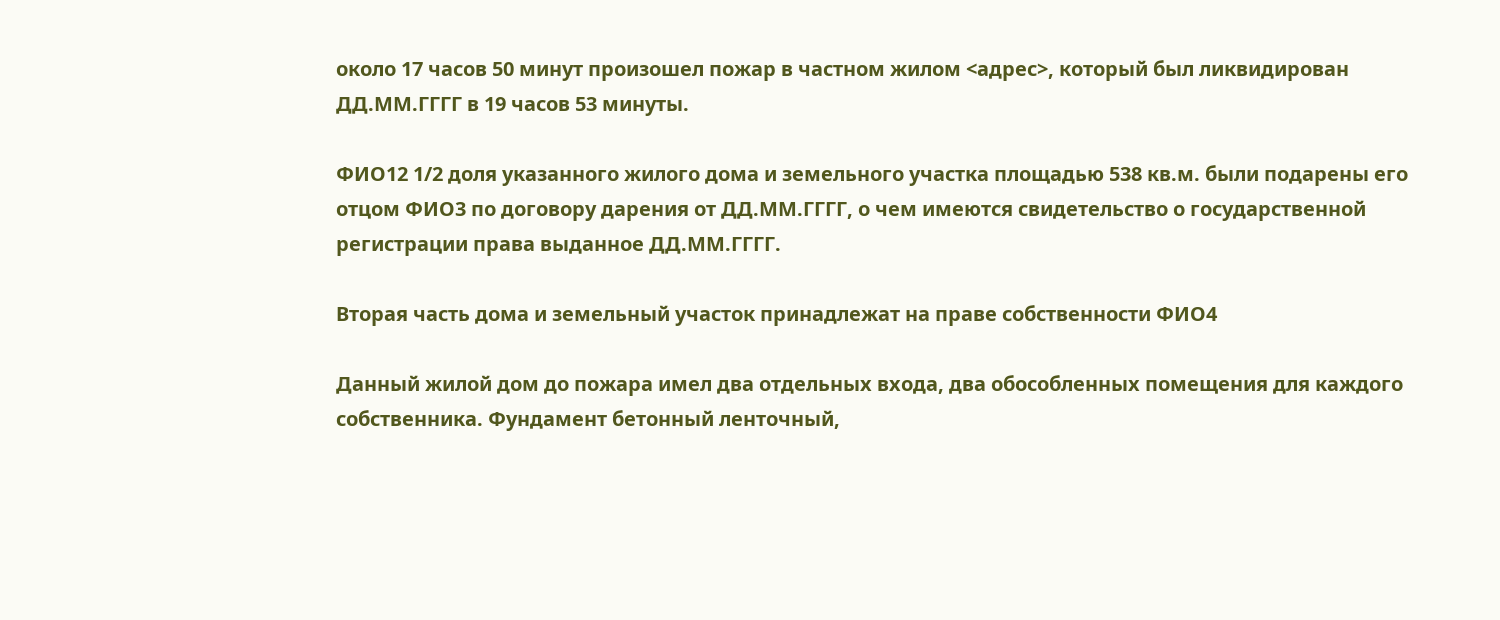около 17 часов 50 минут произошел пожар в частном жилом <адрес>, который был ликвидирован ДД.ММ.ГГГГ в 19 часов 53 минуты.

ФИО12 1/2 доля указанного жилого дома и земельного участка площадью 538 кв.м. были подарены его отцом ФИО3 по договору дарения от ДД.ММ.ГГГГ, о чем имеются свидетельство о государственной регистрации права выданное ДД.ММ.ГГГГ.

Вторая часть дома и земельный участок принадлежат на праве собственности ФИО4

Данный жилой дом до пожара имел два отдельных входа, два обособленных помещения для каждого собственника. Фундамент бетонный ленточный,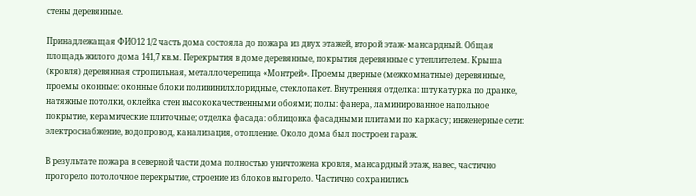стены деревянные.

Принадлежащая ФИО12 1/2 часть дома состояла до пожара из двух этажей, второй этаж- мансардный. Общая площадь жилого дома 141,7 кв.м. Перекрытия в доме деревянные, покрытия деревянные с утеплителем. Крыша (кровля) деревянная стропильная, металлочерепица «Монтрей». Проемы дверные (межкомнатные) деревянные, проемы оконные: оконные блоки поливинилхлоридные, стеклопакет. Внутренняя отделка: штукатурка по дранке, натяжные потолки, оклейка стен высококачественными обоями; полы: фанера, ламинированное напольное покрытие, керамические плиточные; отделка фасада: облицовка фасадными плитами по каркасу; инженерные сети: электроснабжение, водопровод, канализация, отопление. Около дома был построен гараж.

В результате пожара в северной части дома полностью уничтожена кровля, мансардный этаж, навес, частично прогорело потолочное перекрытие, строение из блоков выгорело. Частично сохранились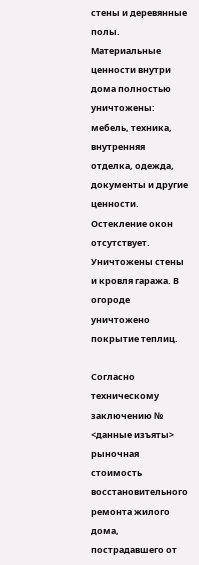стены и деревянные полы. Материальные ценности внутри дома полностью уничтожены: мебель, техника, внутренняя отделка, одежда, документы и другие ценности. Остекление окон отсутствует. Уничтожены стены и кровля гаража. В огороде уничтожено покрытие теплиц.

Согласно техническому заключению № <данные изъяты> рыночная стоимость восстановительного ремонта жилого дома, пострадавшего от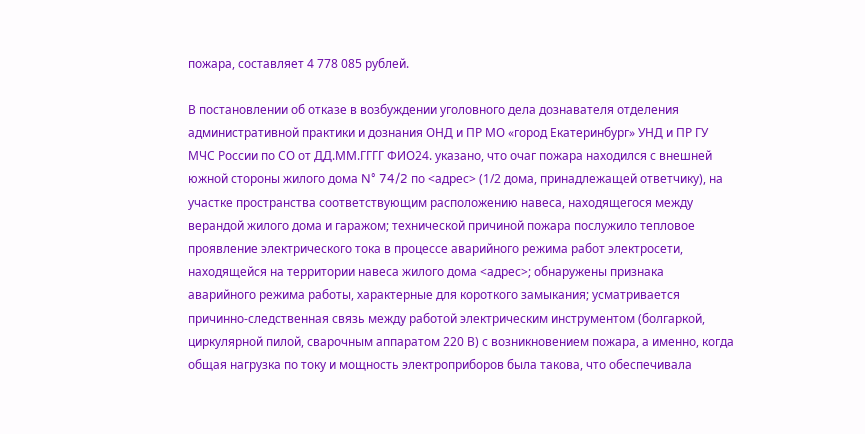пожара, составляет 4 778 085 рублей.

В постановлении об отказе в возбуждении уголовного дела дознавателя отделения административной практики и дознания ОНД и ПР МО «город Екатеринбург» УНД и ПР ГУ МЧС России по СО от ДД.ММ.ГГГГ ФИО24. указано, что очаг пожара находился с внешней южной стороны жилого дома N° 74/2 по <адрес> (1/2 дома, принадлежащей ответчику), на участке пространства соответствующим расположению навеса, находящегося между верандой жилого дома и гаражом; технической причиной пожара послужило тепловое проявление электрического тока в процессе аварийного режима работ электросети, находящейся на территории навеса жилого дома <адрес>; обнаружены признака аварийного режима работы, характерные для короткого замыкания; усматривается причинно-следственная связь между работой электрическим инструментом (болгаркой, циркулярной пилой, сварочным аппаратом 220 В) с возникновением пожара, а именно, когда общая нагрузка по току и мощность электроприборов была такова, что обеспечивала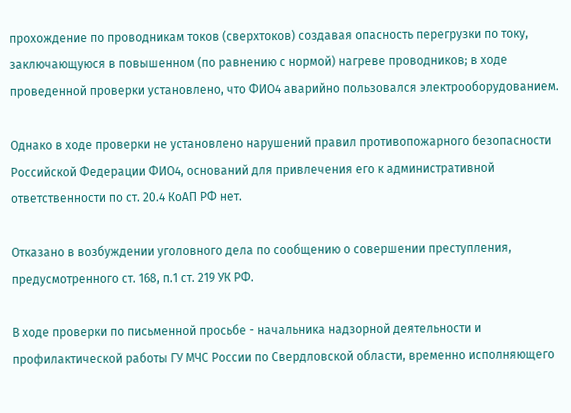прохождение по проводникам токов (сверхтоков) создавая опасность перегрузки по току, заключающуюся в повышенном (по равнению с нормой) нагреве проводников; в ходе проведенной проверки установлено, что ФИО4 аварийно пользовался электрооборудованием.

Однако в ходе проверки не установлено нарушений правил противопожарного безопасности Российской Федерации ФИО4, оснований для привлечения его к административной ответственности по ст. 20.4 КоАП РФ нет.

Отказано в возбуждении уголовного дела по сообщению о совершении преступления, предусмотренного ст. 168, п.1 ст. 219 УК РФ.

В ходе проверки по письменной просьбе - начальника надзорной деятельности и профилактической работы ГУ МЧС России по Свердловской области, временно исполняющего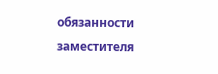обязанности заместителя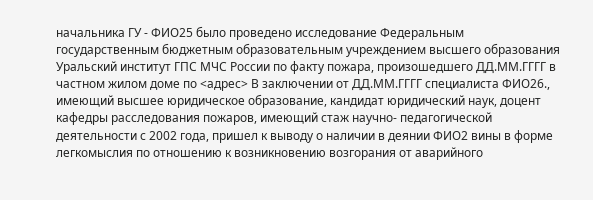начальника ГУ - ФИО25 было проведено исследование Федеральным государственным бюджетным образовательным учреждением высшего образования Уральский институт ГПС МЧС России по факту пожара, произошедшего ДД.ММ.ГГГГ в частном жилом доме по <адрес> В заключении от ДД.ММ.ГГГГ специалиста ФИО26., имеющий высшее юридическое образование, кандидат юридический наук, доцент кафедры расследования пожаров, имеющий стаж научно- педагогической деятельности с 2002 года, пришел к выводу о наличии в деянии ФИО2 вины в форме легкомыслия по отношению к возникновению возгорания от аварийного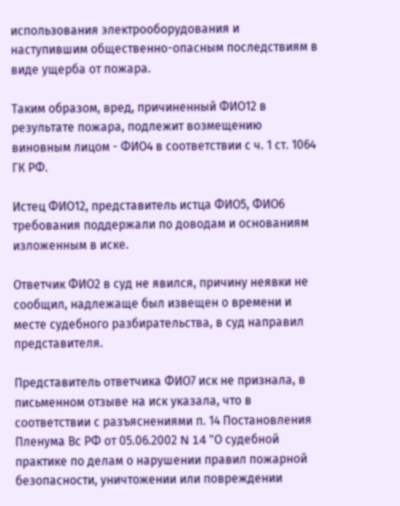использования электрооборудования и наступившим общественно-опасным последствиям в виде ущерба от пожара.

Таким образом, вред, причиненный ФИО12 в результате пожара, подлежит возмещению виновным лицом - ФИО4 в соответствии с ч. 1 ст. 1064 ГК РФ.

Истец ФИО12, представитель истца ФИО5, ФИО6 требования поддержали по доводам и основаниям изложенным в иске.

Ответчик ФИО2 в суд не явился, причину неявки не сообщил, надлежаще был извещен о времени и месте судебного разбирательства, в суд направил представителя.

Представитель ответчика ФИО7 иск не признала, в письменном отзыве на иск указала, что в соответствии с разъяснениями п. 14 Постановления Пленума Вс РФ от 05.06.2002 N 14 "О судебной практике по делам о нарушении правил пожарной безопасности, уничтожении или повреждении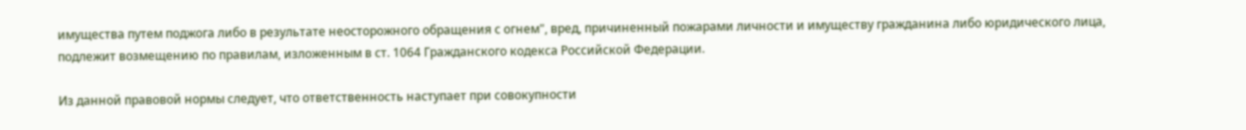имущества путем поджога либо в результате неосторожного обращения с огнем", вред, причиненный пожарами личности и имуществу гражданина либо юридического лица, подлежит возмещению по правилам, изложенным в ст. 1064 Гражданского кодекса Российской Федерации.

Из данной правовой нормы следует, что ответственность наступает при совокупности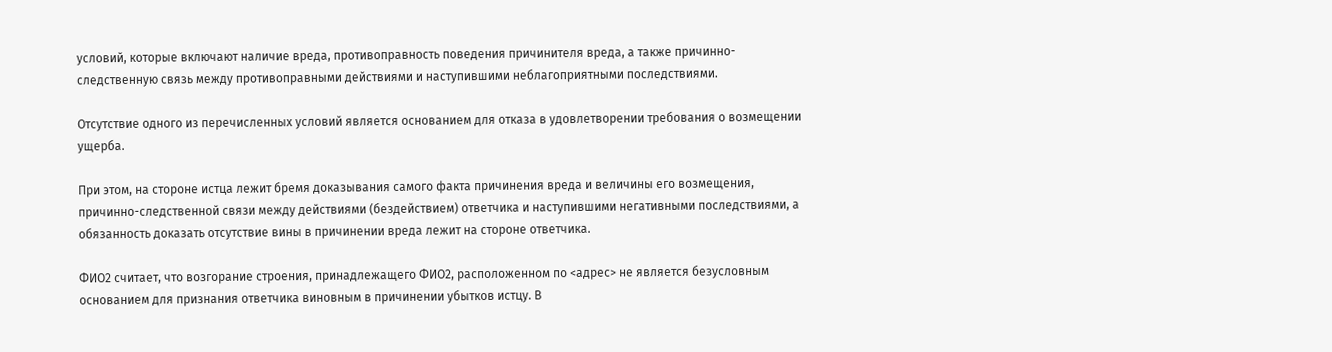условий, которые включают наличие вреда, противоправность поведения причинителя вреда, а также причинно-следственную связь между противоправными действиями и наступившими неблагоприятными последствиями.

Отсутствие одного из перечисленных условий является основанием для отказа в удовлетворении требования о возмещении ущерба.

При этом, на стороне истца лежит бремя доказывания самого факта причинения вреда и величины его возмещения, причинно-следственной связи между действиями (бездействием) ответчика и наступившими негативными последствиями, а обязанность доказать отсутствие вины в причинении вреда лежит на стороне ответчика.

ФИО2 считает, что возгорание строения, принадлежащего ФИО2, расположенном по <адрес> не является безусловным основанием для признания ответчика виновным в причинении убытков истцу. В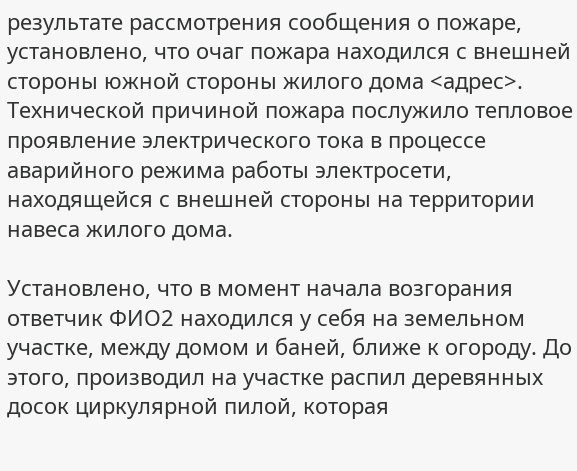результате рассмотрения сообщения о пожаре, установлено, что очаг пожара находился с внешней стороны южной стороны жилого дома <адрес>. Технической причиной пожара послужило тепловое проявление электрического тока в процессе аварийного режима работы электросети, находящейся с внешней стороны на территории навеса жилого дома.

Установлено, что в момент начала возгорания ответчик ФИО2 находился у себя на земельном участке, между домом и баней, ближе к огороду. До этого, производил на участке распил деревянных досок циркулярной пилой, которая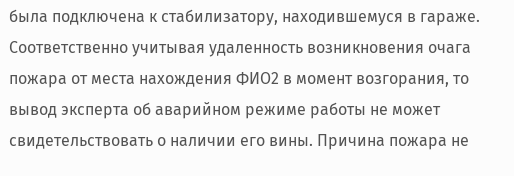была подключена к стабилизатору, находившемуся в гараже. Соответственно учитывая удаленность возникновения очага пожара от места нахождения ФИО2 в момент возгорания, то вывод эксперта об аварийном режиме работы не может свидетельствовать о наличии его вины. Причина пожара не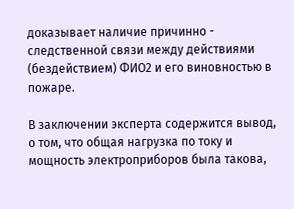доказывает наличие причинно - следственной связи между действиями (бездействием) ФИО2 и его виновностью в пожаре.

В заключении эксперта содержится вывод, о том, что общая нагрузка по току и мощность электроприборов была такова,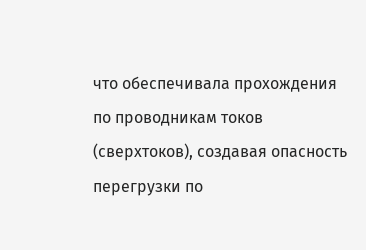что обеспечивала прохождения по проводникам токов (сверхтоков), создавая опасность перегрузки по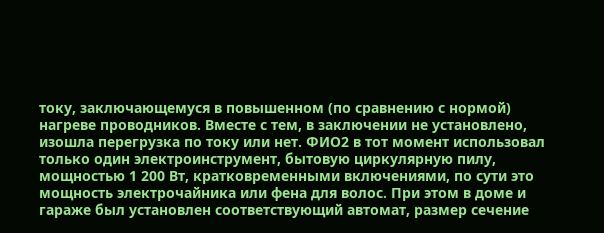току, заключающемуся в повышенном (по сравнению с нормой) нагреве проводников. Вместе с тем, в заключении не установлено, изошла перегрузка по току или нет. ФИО2 в тот момент использовал только один электроинструмент, бытовую циркулярную пилу, мощностью 1 200 Вт, кратковременными включениями, по сути это мощность электрочайника или фена для волос. При этом в доме и гараже был установлен соответствующий автомат, размер сечение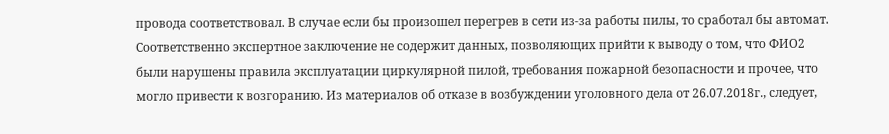провода соответствовал. В случае если бы произошел перегрев в сети из-за работы пилы, то сработал бы автомат. Соответственно экспертное заключение не содержит данных, позволяющих прийти к выводу о том, что ФИО2 были нарушены правила эксплуатации циркулярной пилой, требования пожарной безопасности и прочее, что могло привести к возгоранию. Из материалов об отказе в возбуждении уголовного дела от 26.07.2018г., следует,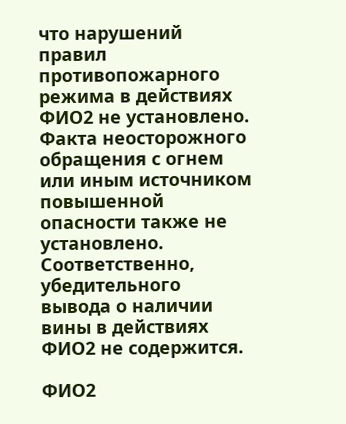что нарушений правил противопожарного режима в действиях ФИО2 не установлено. Факта неосторожного обращения с огнем или иным источником повышенной опасности также не установлено. Соответственно, убедительного вывода о наличии вины в действиях ФИО2 не содержится.

ФИО2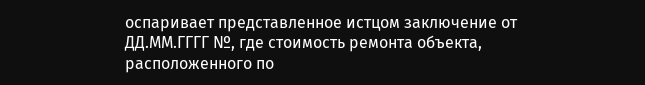оспаривает представленное истцом заключение от ДД.ММ.ГГГГ №, где стоимость ремонта объекта, расположенного по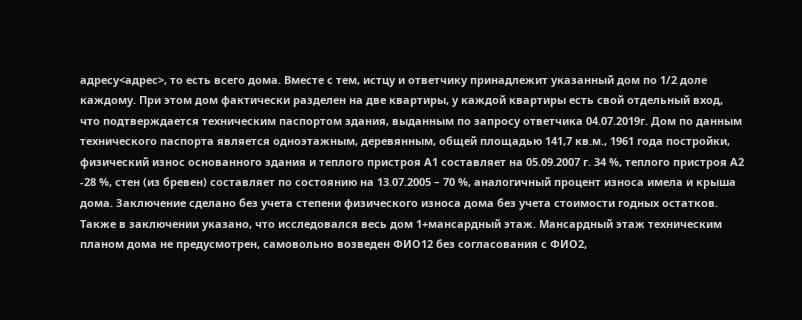адресу<адрес>, то есть всего дома. Вместе с тем, истцу и ответчику принадлежит указанный дом по 1/2 доле каждому. При этом дом фактически разделен на две квартиры, у каждой квартиры есть свой отдельный вход, что подтверждается техническим паспортом здания, выданным по запросу ответчика 04.07.2019г. Дом по данным технического паспорта является одноэтажным, деревянным, общей площадью 141,7 кв.м., 1961 года постройки, физический износ основанного здания и теплого пристроя А1 составляет на 05.09.2007 г. 34 %, теплого пристроя А2 -28 %, стен (из бревен) составляет по состоянию на 13.07.2005 – 70 %, аналогичный процент износа имела и крыша дома. Заключение сделано без учета степени физического износа дома без учета стоимости годных остатков. Также в заключении указано, что исследовался весь дом 1+мансардный этаж. Мансардный этаж техническим планом дома не предусмотрен, самовольно возведен ФИО12 без согласования с ФИО2,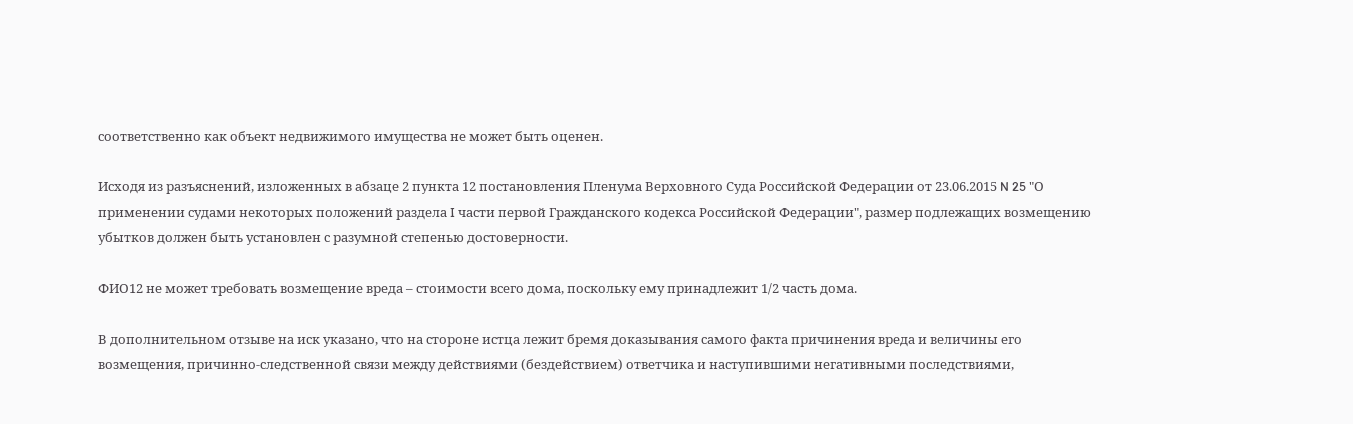соответственно как объект недвижимого имущества не может быть оценен.

Исходя из разъяснений, изложенных в абзаце 2 пункта 12 постановления Пленума Верховного Суда Российской Федерации от 23.06.2015 N 25 "О применении судами некоторых положений раздела I части первой Гражданского кодекса Российской Федерации", размер подлежащих возмещению убытков должен быть установлен с разумной степенью достоверности.

ФИО12 не может требовать возмещение вреда – стоимости всего дома, поскольку ему принадлежит 1/2 часть дома.

В дополнительном отзыве на иск указано, что на стороне истца лежит бремя доказывания самого факта причинения вреда и величины его возмещения, причинно-следственной связи между действиями (бездействием) ответчика и наступившими негативными последствиями,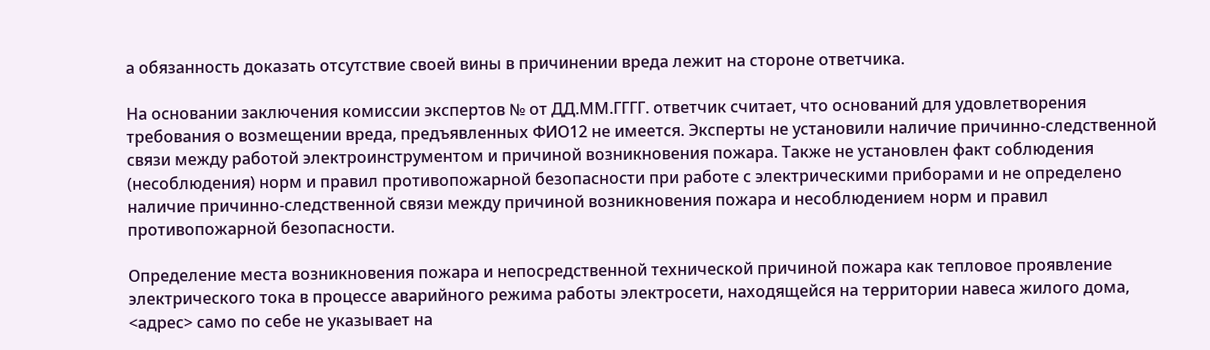а обязанность доказать отсутствие своей вины в причинении вреда лежит на стороне ответчика.

На основании заключения комиссии экспертов № от ДД.ММ.ГГГГ. ответчик считает, что оснований для удовлетворения требования о возмещении вреда, предъявленных ФИО12 не имеется. Эксперты не установили наличие причинно-следственной связи между работой электроинструментом и причиной возникновения пожара. Также не установлен факт соблюдения (несоблюдения) норм и правил противопожарной безопасности при работе с электрическими приборами и не определено наличие причинно-следственной связи между причиной возникновения пожара и несоблюдением норм и правил противопожарной безопасности.

Определение места возникновения пожара и непосредственной технической причиной пожара как тепловое проявление электрического тока в процессе аварийного режима работы электросети, находящейся на территории навеса жилого дома, <адрес> само по себе не указывает на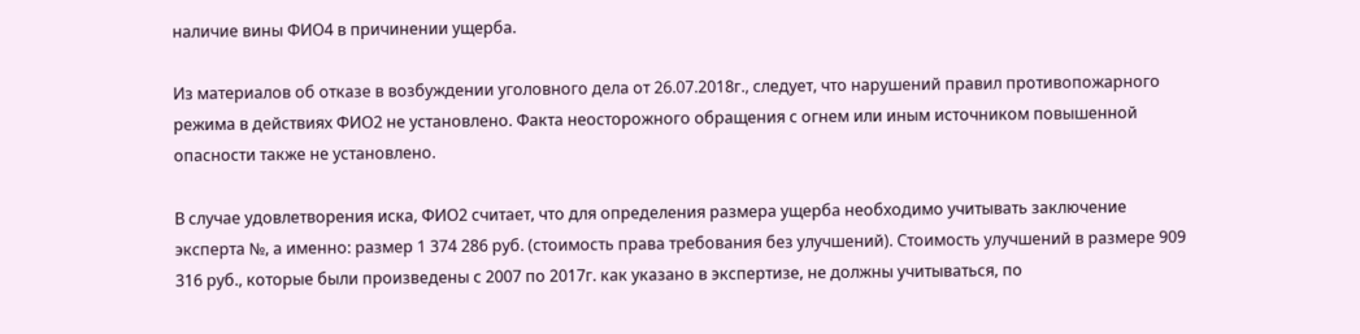наличие вины ФИО4 в причинении ущерба.

Из материалов об отказе в возбуждении уголовного дела от 26.07.2018г., следует, что нарушений правил противопожарного режима в действиях ФИО2 не установлено. Факта неосторожного обращения с огнем или иным источником повышенной опасности также не установлено.

В случае удовлетворения иска, ФИО2 считает, что для определения размера ущерба необходимо учитывать заключение эксперта №, а именно: размер 1 374 286 руб. (стоимость права требования без улучшений). Стоимость улучшений в размере 909 316 руб., которые были произведены с 2007 по 2017г. как указано в экспертизе, не должны учитываться, по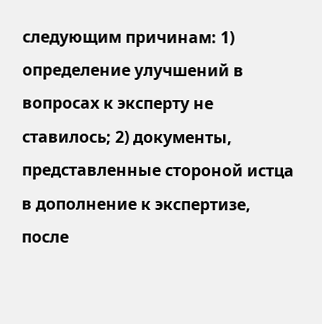следующим причинам: 1) определение улучшений в вопросах к эксперту не ставилось; 2) документы, представленные стороной истца в дополнение к экспертизе, после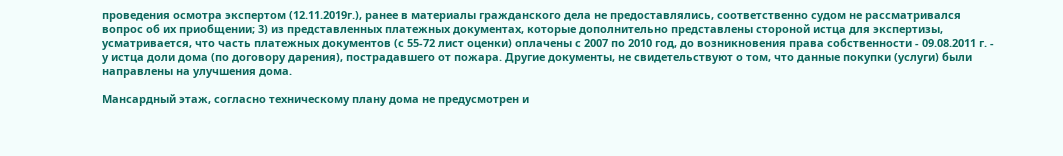проведения осмотра экспертом (12.11.2019г.), ранее в материалы гражданского дела не предоставлялись, соответственно судом не рассматривался вопрос об их приобщении; 3) из представленных платежных документах, которые дополнительно представлены стороной истца для экспертизы, усматривается, что часть платежных документов (с 55-72 лист оценки) оплачены с 2007 по 2010 год, до возникновения права собственности - 09.08.2011 г. - у истца доли дома (по договору дарения), пострадавшего от пожара. Другие документы, не свидетельствуют о том, что данные покупки (услуги) были направлены на улучшения дома.

Мансардный этаж, согласно техническому плану дома не предусмотрен и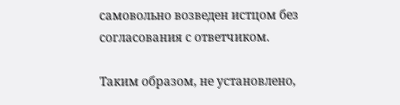самовольно возведен истцом без согласования с ответчиком.

Таким образом, не установлено,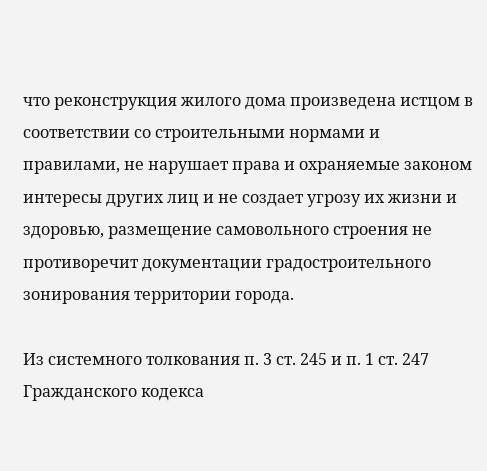что реконструкция жилого дома произведена истцом в соответствии со строительными нормами и правилами, не нарушает права и охраняемые законом интересы других лиц и не создает угрозу их жизни и здоровью, размещение самовольного строения не противоречит документации градостроительного зонирования территории города.

Из системного толкования п. 3 ст. 245 и п. 1 ст. 247 Гражданского кодекса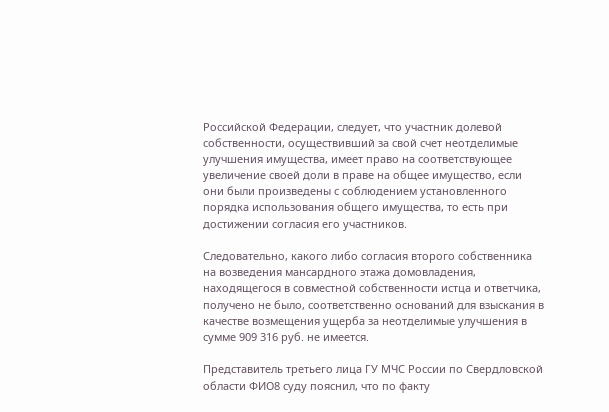Российской Федерации, следует, что участник долевой собственности, осуществивший за свой счет неотделимые улучшения имущества, имеет право на соответствующее увеличение своей доли в праве на общее имущество, если они были произведены с соблюдением установленного порядка использования общего имущества, то есть при достижении согласия его участников.

Следовательно, какого либо согласия второго собственника на возведения мансардного этажа домовладения, находящегося в совместной собственности истца и ответчика, получено не было, соответственно оснований для взыскания в качестве возмещения ущерба за неотделимые улучшения в сумме 909 316 руб. не имеется.

Представитель третьего лица ГУ МЧС России по Свердловской области ФИО8 суду пояснил, что по факту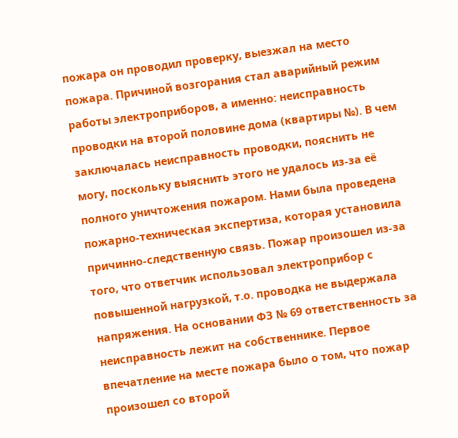пожара он проводил проверку, выезжал на место пожара. Причиной возгорания стал аварийный режим работы электроприборов, а именно: неисправность проводки на второй половине дома (квартиры №). В чем заключалась неисправность проводки, пояснить не могу, поскольку выяснить этого не удалось из-за её полного уничтожения пожаром. Нами была проведена пожарно-техническая экспертиза, которая установила причинно-следственную связь. Пожар произошел из-за того, что ответчик использовал электроприбор с повышенной нагрузкой, т.о. проводка не выдержала напряжения. На основании ФЗ № 69 ответственность за неисправность лежит на собственнике. Первое впечатление на месте пожара было о том, что пожар произошел со второй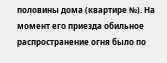половины дома (квартире №). На момент его приезда обильное распространение огня было по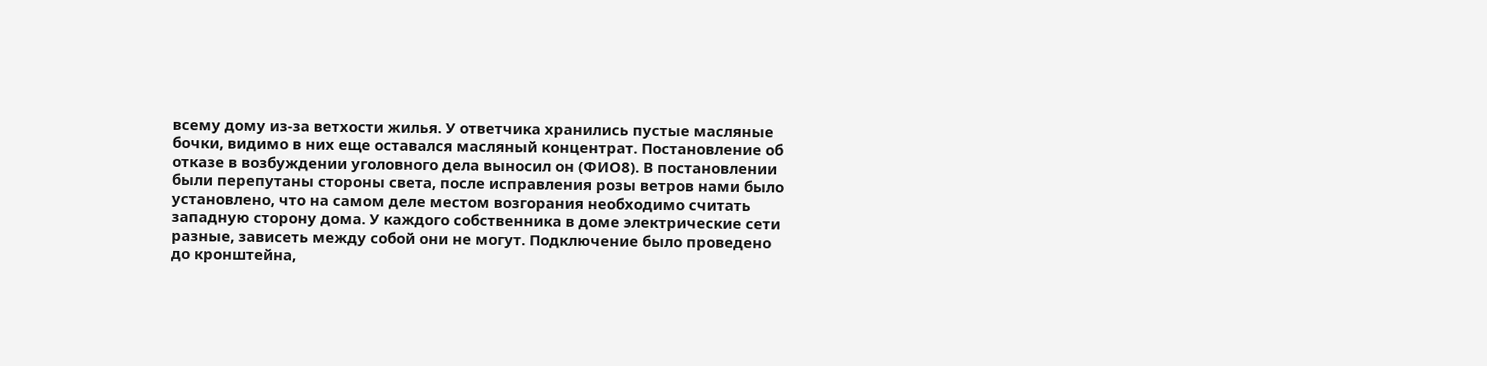всему дому из-за ветхости жилья. У ответчика хранились пустые масляные бочки, видимо в них еще оставался масляный концентрат. Постановление об отказе в возбуждении уголовного дела выносил он (ФИО8). В постановлении были перепутаны стороны света, после исправления розы ветров нами было установлено, что на самом деле местом возгорания необходимо считать западную сторону дома. У каждого собственника в доме электрические сети разные, зависеть между собой они не могут. Подключение было проведено до кронштейна,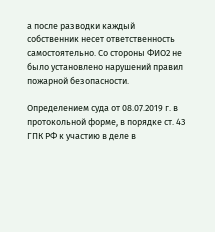а после разводки каждый собственник несет ответственность самостоятельно. Со стороны ФИО2 не было установлено нарушений правил пожарной безопасности.

Определением суда от 08.07.2019 г. в протокольной форме, в порядке ст. 43 ГПК РФ к участию в деле в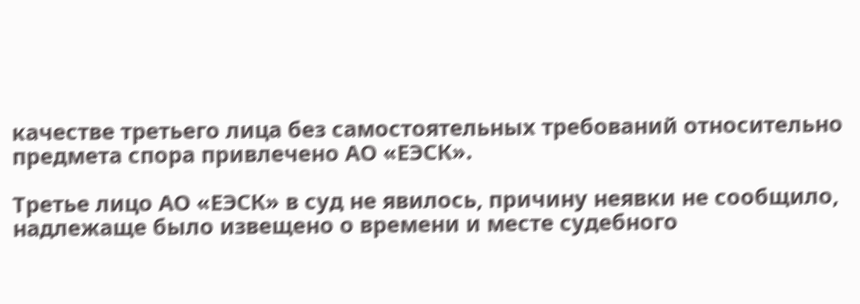качестве третьего лица без самостоятельных требований относительно предмета спора привлечено АО «ЕЭСК».

Третье лицо АО «ЕЭСК» в суд не явилось, причину неявки не сообщило, надлежаще было извещено о времени и месте судебного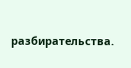разбирательства.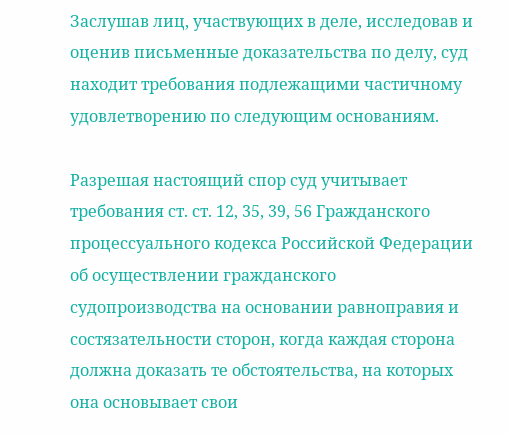Заслушав лиц, участвующих в деле, исследовав и оценив письменные доказательства по делу, суд находит требования подлежащими частичному удовлетворению по следующим основаниям.

Разрешая настоящий спор суд учитывает требования ст. ст. 12, 35, 39, 56 Гражданского процессуального кодекса Российской Федерации об осуществлении гражданского судопроизводства на основании равноправия и состязательности сторон, когда каждая сторона должна доказать те обстоятельства, на которых она основывает свои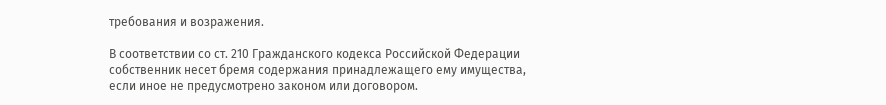требования и возражения.

В соответствии со ст. 210 Гражданского кодекса Российской Федерации собственник несет бремя содержания принадлежащего ему имущества, если иное не предусмотрено законом или договором.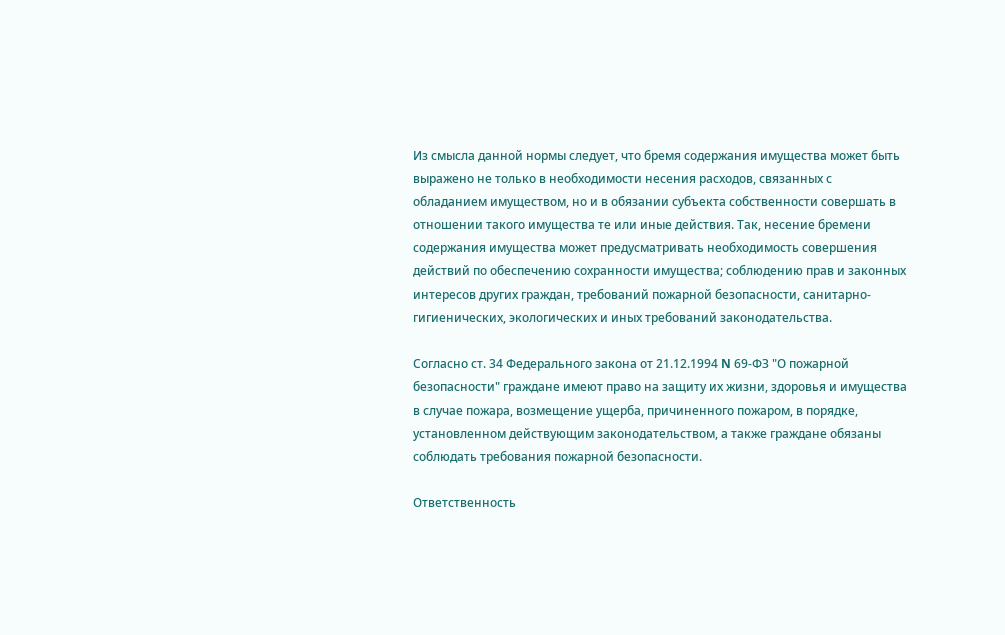Из смысла данной нормы следует, что бремя содержания имущества может быть выражено не только в необходимости несения расходов, связанных с обладанием имуществом, но и в обязании субъекта собственности совершать в отношении такого имущества те или иные действия. Так, несение бремени содержания имущества может предусматривать необходимость совершения действий по обеспечению сохранности имущества; соблюдению прав и законных интересов других граждан, требований пожарной безопасности, санитарно-гигиенических, экологических и иных требований законодательства.

Согласно ст. 34 Федерального закона от 21.12.1994 N 69-ФЗ "О пожарной безопасности" граждане имеют право на защиту их жизни, здоровья и имущества в случае пожара, возмещение ущерба, причиненного пожаром, в порядке, установленном действующим законодательством, а также граждане обязаны соблюдать требования пожарной безопасности.

Ответственность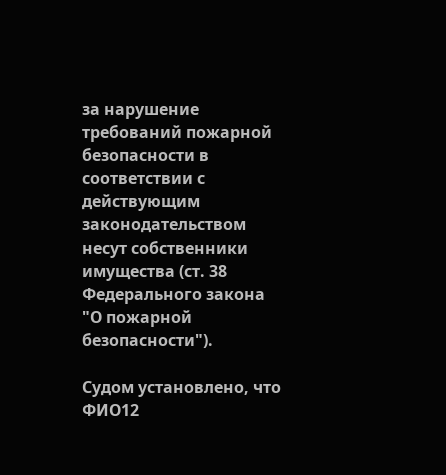за нарушение требований пожарной безопасности в соответствии с действующим законодательством несут собственники имущества (ст. 38 Федерального закона "О пожарной безопасности").

Судом установлено, что ФИО12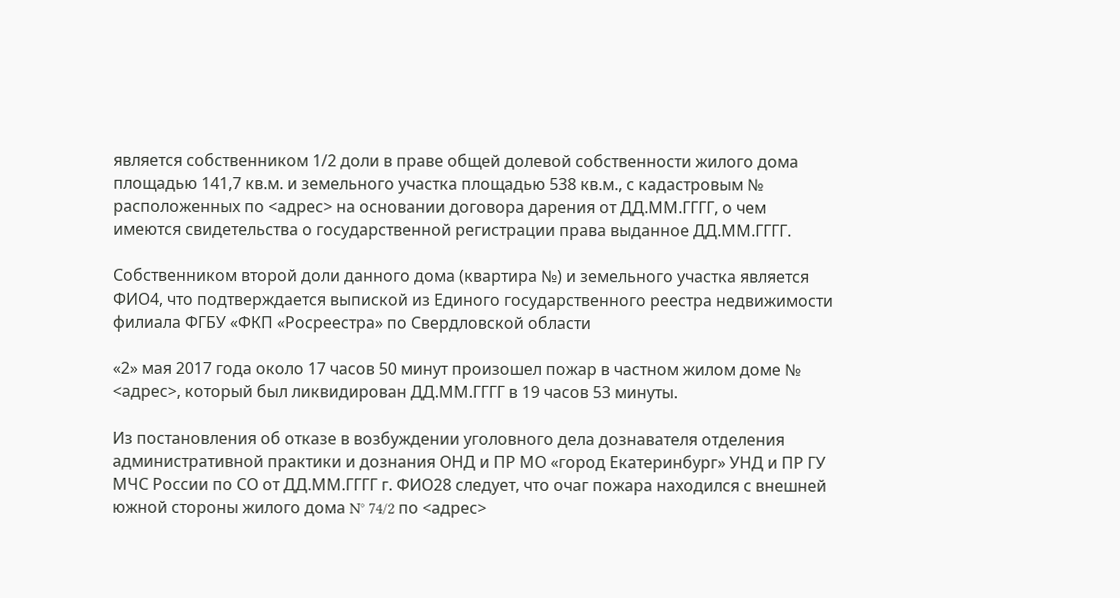является собственником 1/2 доли в праве общей долевой собственности жилого дома площадью 141,7 кв.м. и земельного участка площадью 538 кв.м., с кадастровым № расположенных по <адрес> на основании договора дарения от ДД.ММ.ГГГГ, о чем имеются свидетельства о государственной регистрации права выданное ДД.ММ.ГГГГ.

Собственником второй доли данного дома (квартира №) и земельного участка является ФИО4, что подтверждается выпиской из Единого государственного реестра недвижимости филиала ФГБУ «ФКП «Росреестра» по Свердловской области

«2» мая 2017 года около 17 часов 50 минут произошел пожар в частном жилом доме № <адрес>, который был ликвидирован ДД.ММ.ГГГГ в 19 часов 53 минуты.

Из постановления об отказе в возбуждении уголовного дела дознавателя отделения административной практики и дознания ОНД и ПР МО «город Екатеринбург» УНД и ПР ГУ МЧС России по СО от ДД.ММ.ГГГГ г. ФИО28 следует, что очаг пожара находился с внешней южной стороны жилого дома N° 74/2 по <адрес>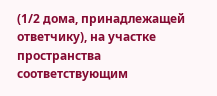(1/2 дома, принадлежащей ответчику), на участке пространства соответствующим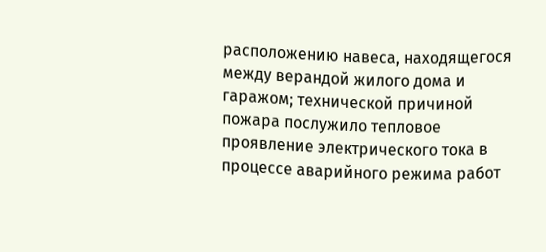расположению навеса, находящегося между верандой жилого дома и гаражом; технической причиной пожара послужило тепловое проявление электрического тока в процессе аварийного режима работ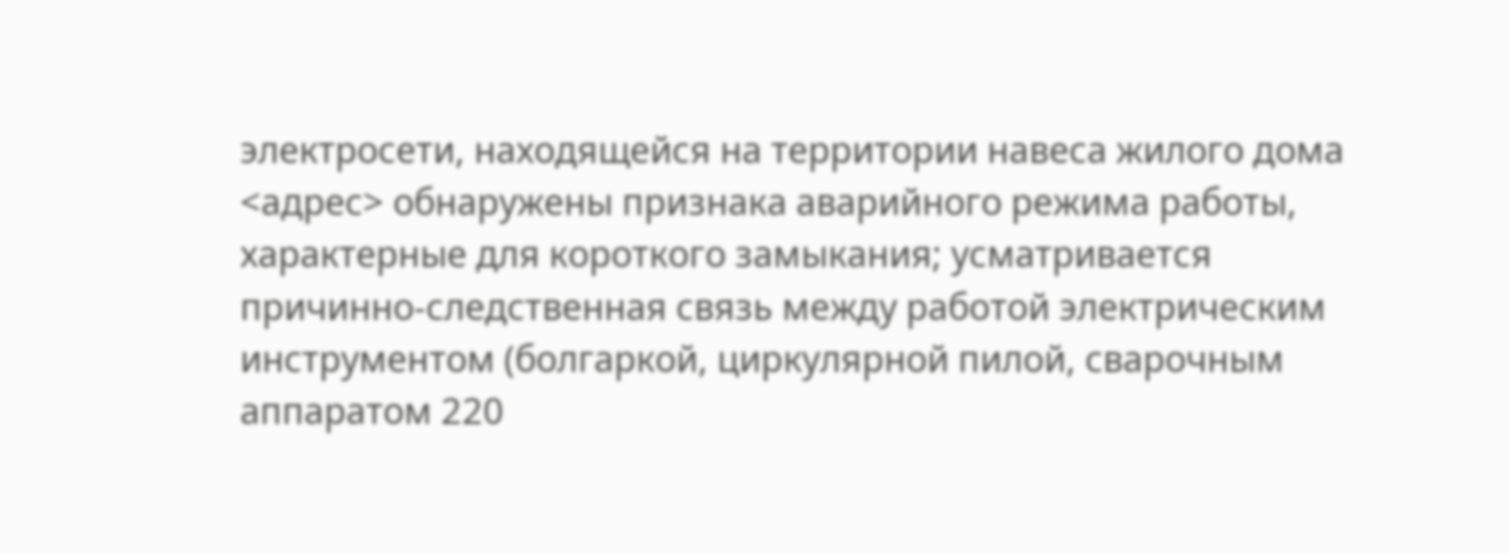электросети, находящейся на территории навеса жилого дома <адрес> обнаружены признака аварийного режима работы, характерные для короткого замыкания; усматривается причинно-следственная связь между работой электрическим инструментом (болгаркой, циркулярной пилой, сварочным аппаратом 220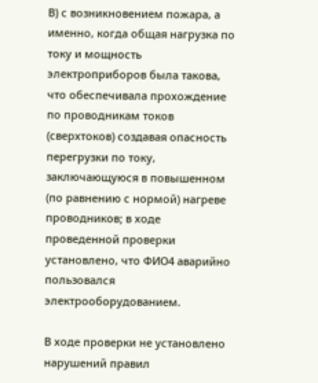В) с возникновением пожара, а именно, когда общая нагрузка по току и мощность электроприборов была такова, что обеспечивала прохождение по проводникам токов (сверхтоков) создавая опасность перегрузки по току, заключающуюся в повышенном (по равнению с нормой) нагреве проводников; в ходе проведенной проверки установлено, что ФИО4 аварийно пользовался электрооборудованием.

В ходе проверки не установлено нарушений правил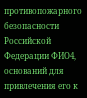противопожарного безопасности Российской Федерации ФИО4, оснований для привлечения его к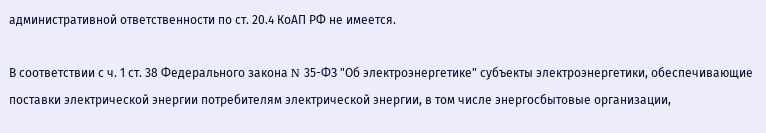административной ответственности по ст. 20.4 КоАП РФ не имеется.

В соответствии с ч. 1 ст. 38 Федерального закона N 35-ФЗ "Об электроэнергетике" субъекты электроэнергетики, обеспечивающие поставки электрической энергии потребителям электрической энергии, в том числе энергосбытовые организации,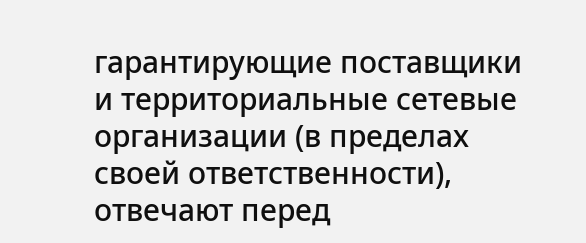гарантирующие поставщики и территориальные сетевые организации (в пределах своей ответственности), отвечают перед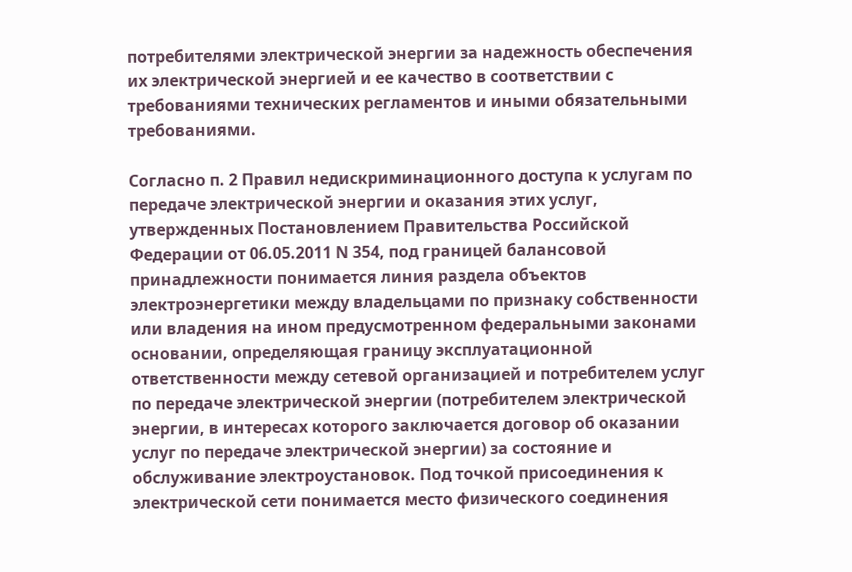потребителями электрической энергии за надежность обеспечения их электрической энергией и ее качество в соответствии с требованиями технических регламентов и иными обязательными требованиями.

Согласно п. 2 Правил недискриминационного доступа к услугам по передаче электрической энергии и оказания этих услуг, утвержденных Постановлением Правительства Российской Федерации от 06.05.2011 N 354, под границей балансовой принадлежности понимается линия раздела объектов электроэнергетики между владельцами по признаку собственности или владения на ином предусмотренном федеральными законами основании, определяющая границу эксплуатационной ответственности между сетевой организацией и потребителем услуг по передаче электрической энергии (потребителем электрической энергии, в интересах которого заключается договор об оказании услуг по передаче электрической энергии) за состояние и обслуживание электроустановок. Под точкой присоединения к электрической сети понимается место физического соединения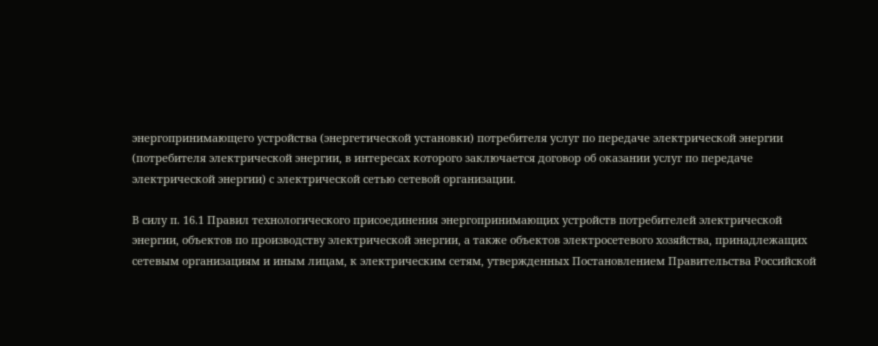энергопринимающего устройства (энергетической установки) потребителя услуг по передаче электрической энергии (потребителя электрической энергии, в интересах которого заключается договор об оказании услуг по передаче электрической энергии) с электрической сетью сетевой организации.

В силу п. 16.1 Правил технологического присоединения энергопринимающих устройств потребителей электрической энергии, объектов по производству электрической энергии, а также объектов электросетевого хозяйства, принадлежащих сетевым организациям и иным лицам, к электрическим сетям, утвержденных Постановлением Правительства Российской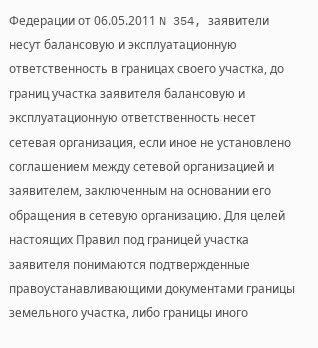Федерации от 06.05.2011 N 354, заявители несут балансовую и эксплуатационную ответственность в границах своего участка, до границ участка заявителя балансовую и эксплуатационную ответственность несет сетевая организация, если иное не установлено соглашением между сетевой организацией и заявителем, заключенным на основании его обращения в сетевую организацию. Для целей настоящих Правил под границей участка заявителя понимаются подтвержденные правоустанавливающими документами границы земельного участка, либо границы иного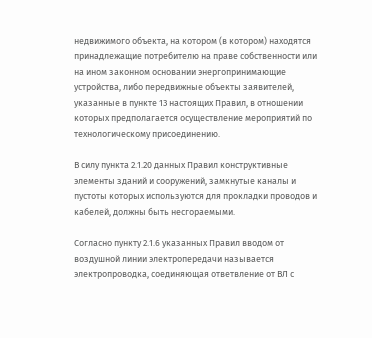недвижимого объекта, на котором (в котором) находятся принадлежащие потребителю на праве собственности или на ином законном основании энергопринимающие устройства, либо передвижные объекты заявителей, указанные в пункте 13 настоящих Правил, в отношении которых предполагается осуществление мероприятий по технологическому присоединению.

В силу пункта 2.1.20 данных Правил конструктивные элементы зданий и сооружений, замкнутые каналы и пустоты которых используются для прокладки проводов и кабелей, должны быть несгораемыми.

Согласно пункту 2.1.6 указанных Правил вводом от воздушной линии электропередачи называется электропроводка, соединяющая ответвление от ВЛ с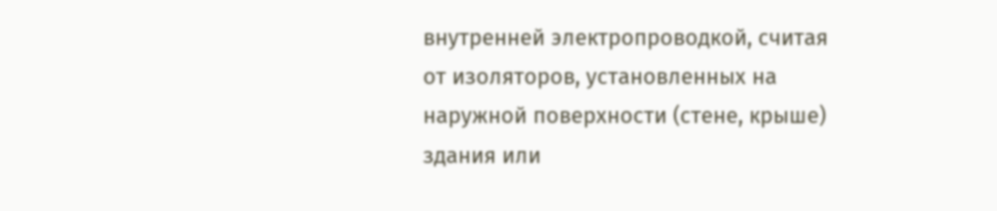внутренней электропроводкой, считая от изоляторов, установленных на наружной поверхности (стене, крыше) здания или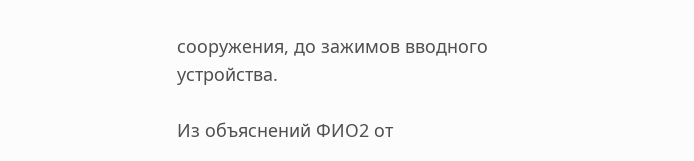сооружения, до зажимов вводного устройства.

Из объяснений ФИО2 от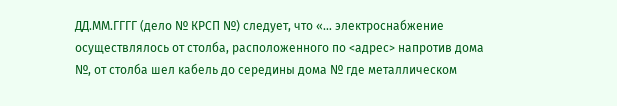ДД.ММ.ГГГГ (дело № КРСП №) следует, что «… электроснабжение осуществлялось от столба, расположенного по <адрес> напротив дома №, от столба шел кабель до середины дома № где металлическом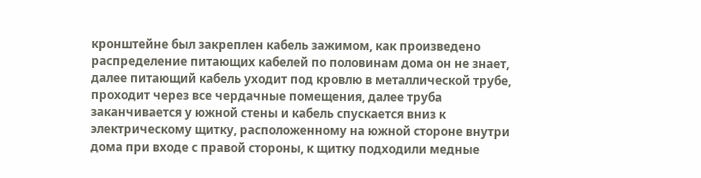кронштейне был закреплен кабель зажимом, как произведено распределение питающих кабелей по половинам дома он не знает, далее питающий кабель уходит под кровлю в металлической трубе, проходит через все чердачные помещения, далее труба заканчивается у южной стены и кабель спускается вниз к электрическому щитку, расположенному на южной стороне внутри дома при входе с правой стороны, к щитку подходили медные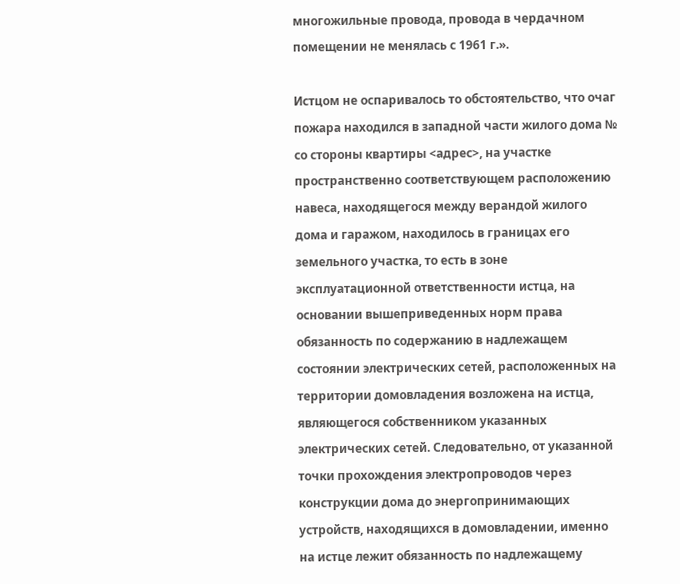многожильные провода, провода в чердачном помещении не менялась с 1961 г.».

Истцом не оспаривалось то обстоятельство, что очаг пожара находился в западной части жилого дома № со стороны квартиры <адрес>, на участке пространственно соответствующем расположению навеса, находящегося между верандой жилого дома и гаражом, находилось в границах его земельного участка, то есть в зоне эксплуатационной ответственности истца, на основании вышеприведенных норм права обязанность по содержанию в надлежащем состоянии электрических сетей, расположенных на территории домовладения возложена на истца, являющегося собственником указанных электрических сетей. Следовательно, от указанной точки прохождения электропроводов через конструкции дома до энергопринимающих устройств, находящихся в домовладении, именно на истце лежит обязанность по надлежащему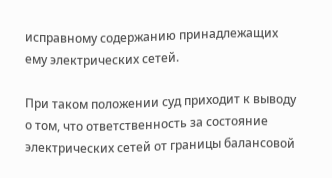исправному содержанию принадлежащих ему электрических сетей.

При таком положении суд приходит к выводу о том, что ответственность за состояние электрических сетей от границы балансовой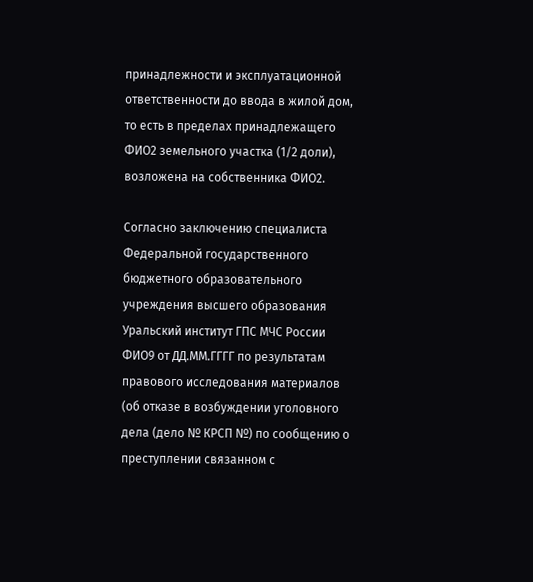принадлежности и эксплуатационной ответственности до ввода в жилой дом, то есть в пределах принадлежащего ФИО2 земельного участка (1/2 доли), возложена на собственника ФИО2.

Согласно заключению специалиста Федеральной государственного бюджетного образовательного учреждения высшего образования Уральский институт ГПС МЧС России ФИО9 от ДД.ММ.ГГГГ по результатам правового исследования материалов (об отказе в возбуждении уголовного дела (дело № КРСП №) по сообщению о преступлении связанном с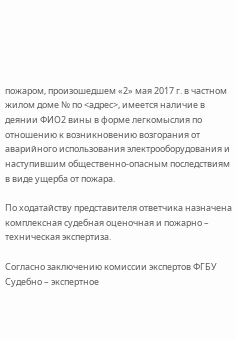пожаром, произошедшем «2» мая 2017 г. в частном жилом доме № по <адрес>, имеется наличие в деянии ФИО2 вины в форме легкомыслия по отношению к возникновению возгорания от аварийного использования электрооборудования и наступившим общественно-опасным последствиям в виде ущерба от пожара.

По ходатайству представителя ответчика назначена комплексная судебная оценочная и пожарно – техническая экспертиза.

Согласно заключению комиссии экспертов ФГБУ Судебно – экспертное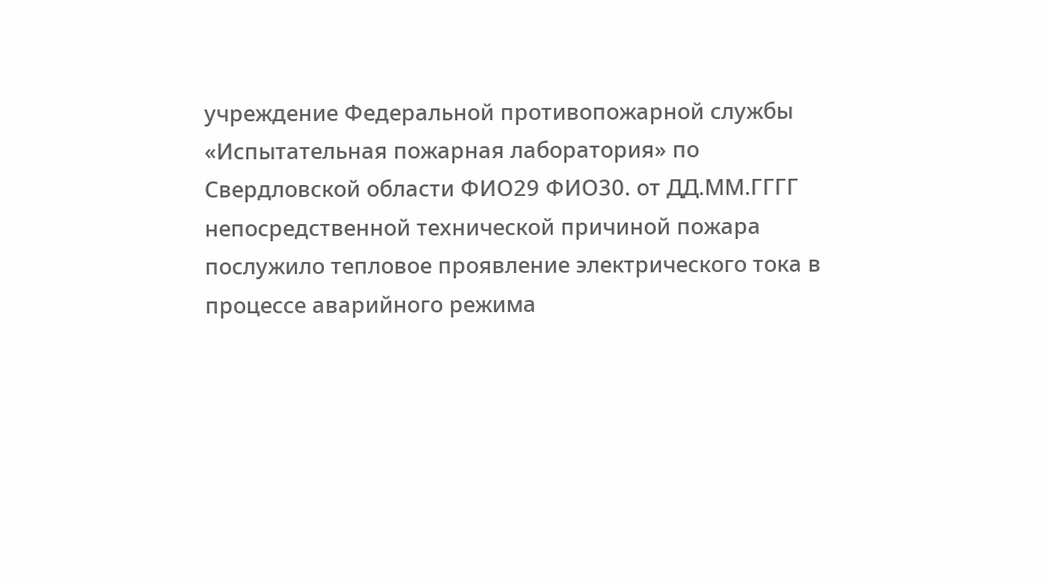учреждение Федеральной противопожарной службы «Испытательная пожарная лаборатория» по Свердловской области ФИО29 ФИО30. от ДД.ММ.ГГГГ непосредственной технической причиной пожара послужило тепловое проявление электрического тока в процессе аварийного режима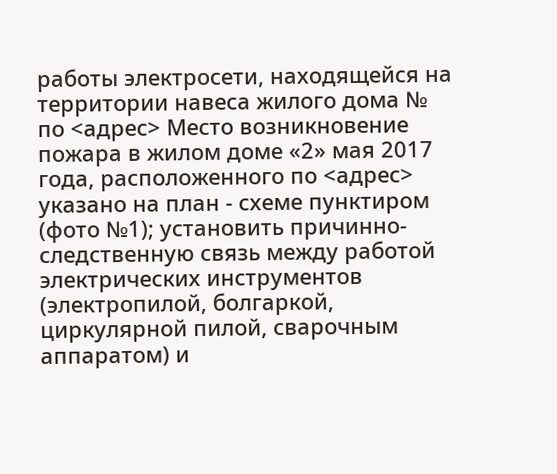работы электросети, находящейся на территории навеса жилого дома № по <адрес> Место возникновение пожара в жилом доме «2» мая 2017 года, расположенного по <адрес> указано на план - схеме пунктиром (фото №1); установить причинно-следственную связь между работой электрических инструментов (электропилой, болгаркой, циркулярной пилой, сварочным аппаратом) и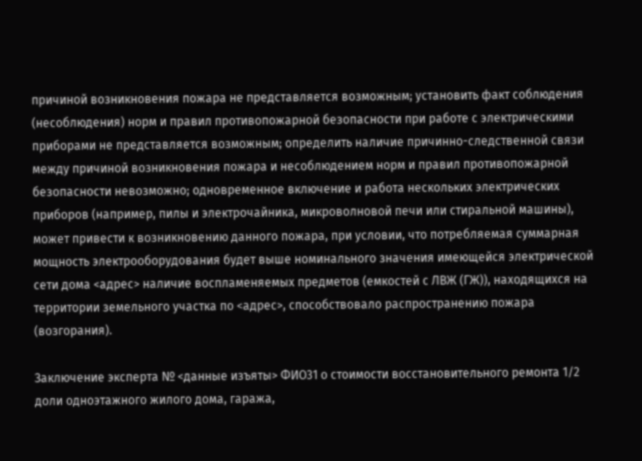причиной возникновения пожара не представляется возможным; установить факт соблюдения (несоблюдения) норм и правил противопожарной безопасности при работе с электрическими приборами не представляется возможным; определить наличие причинно-следственной связи между причиной возникновения пожара и несоблюдением норм и правил противопожарной безопасности невозможно; одновременное включение и работа нескольких электрических приборов (например, пилы и электрочайника, микроволновой печи или стиральной машины), может привести к возникновению данного пожара, при условии, что потребляемая суммарная мощность электрооборудования будет выше номинального значения имеющейся электрической сети дома <адрес> наличие воспламеняемых предметов (емкостей с ЛВЖ (ГЖ)), находящихся на территории земельного участка по <адрес>, способствовало распространению пожара (возгорания).

Заключение эксперта № <данные изъяты> ФИО31 о стоимости восстановительного ремонта 1/2 доли одноэтажного жилого дома, гаража,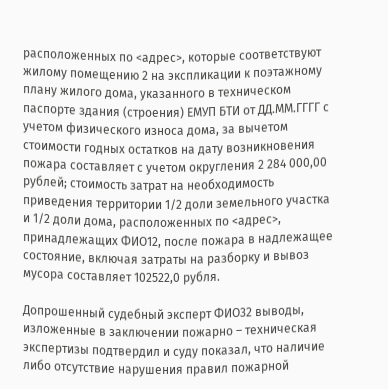расположенных по <адрес>, которые соответствуют жилому помещению 2 на экспликации к поэтажному плану жилого дома, указанного в техническом паспорте здания (строения) ЕМУП БТИ от ДД.ММ.ГГГГ с учетом физического износа дома, за вычетом стоимости годных остатков на дату возникновения пожара составляет с учетом округления 2 284 000,00 рублей; стоимость затрат на необходимость приведения территории 1/2 доли земельного участка и 1/2 доли дома, расположенных по <адрес>, принадлежащих ФИО12, после пожара в надлежащее состояние, включая затраты на разборку и вывоз мусора составляет 102522,0 рубля.

Допрошенный судебный эксперт ФИО32 выводы, изложенные в заключении пожарно – техническая экспертизы подтвердил и суду показал, что наличие либо отсутствие нарушения правил пожарной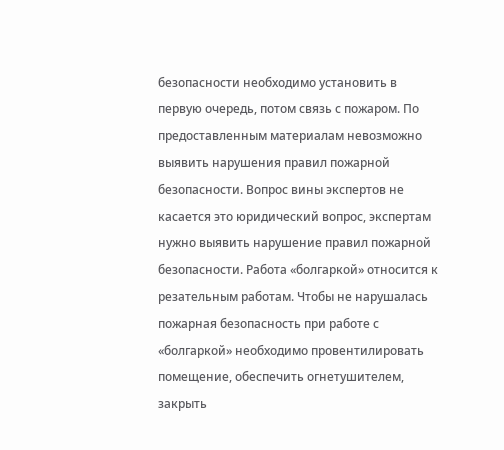безопасности необходимо установить в первую очередь, потом связь с пожаром. По предоставленным материалам невозможно выявить нарушения правил пожарной безопасности. Вопрос вины экспертов не касается это юридический вопрос, экспертам нужно выявить нарушение правил пожарной безопасности. Работа «болгаркой» относится к резательным работам. Чтобы не нарушалась пожарная безопасность при работе с «болгаркой» необходимо провентилировать помещение, обеспечить огнетушителем, закрыть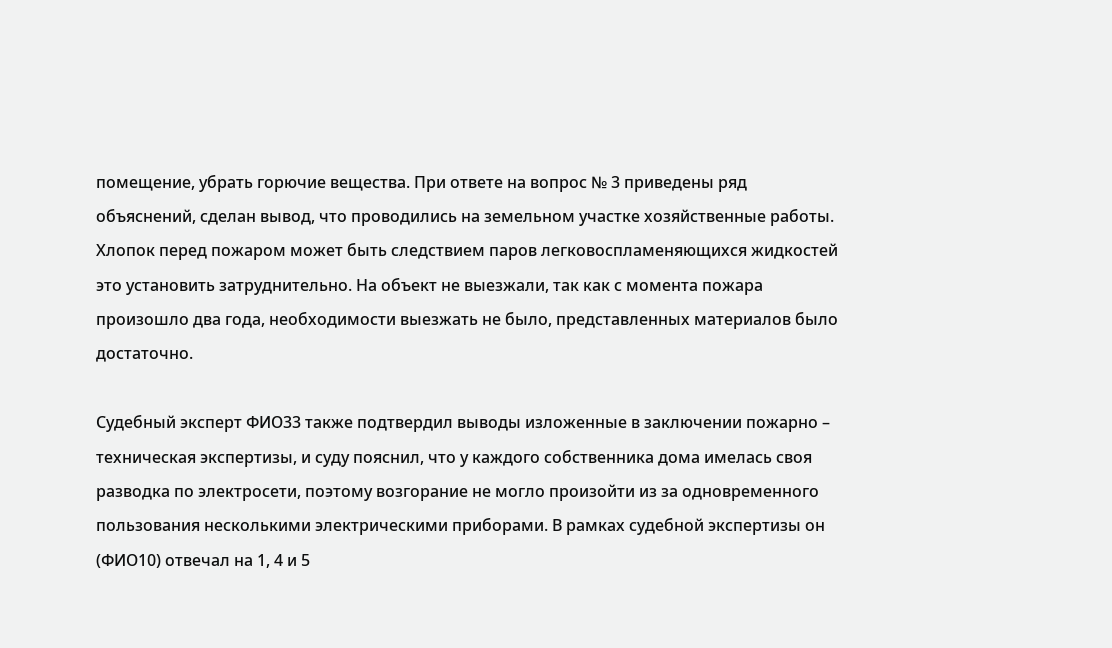помещение, убрать горючие вещества. При ответе на вопрос № 3 приведены ряд объяснений, сделан вывод, что проводились на земельном участке хозяйственные работы. Хлопок перед пожаром может быть следствием паров легковоспламеняющихся жидкостей это установить затруднительно. На объект не выезжали, так как с момента пожара произошло два года, необходимости выезжать не было, представленных материалов было достаточно.

Судебный эксперт ФИО33 также подтвердил выводы изложенные в заключении пожарно – техническая экспертизы, и суду пояснил, что у каждого собственника дома имелась своя разводка по электросети, поэтому возгорание не могло произойти из за одновременного пользования несколькими электрическими приборами. В рамках судебной экспертизы он (ФИО10) отвечал на 1, 4 и 5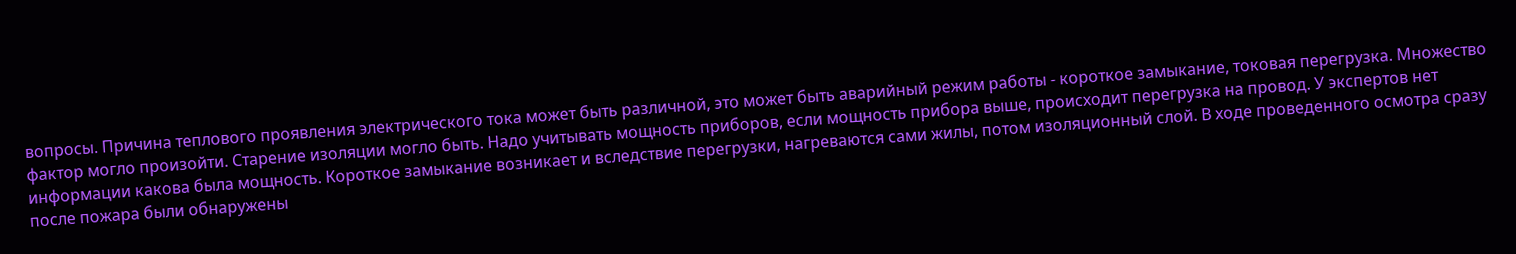вопросы. Причина теплового проявления электрического тока может быть различной, это может быть аварийный режим работы - короткое замыкание, токовая перегрузка. Множество фактор могло произойти. Старение изоляции могло быть. Надо учитывать мощность приборов, если мощность прибора выше, происходит перегрузка на провод. У экспертов нет информации какова была мощность. Короткое замыкание возникает и вследствие перегрузки, нагреваются сами жилы, потом изоляционный слой. В ходе проведенного осмотра сразу после пожара были обнаружены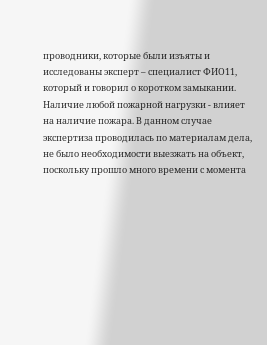проводники, которые были изъяты и исследованы эксперт – специалист ФИО11, который и говорил о коротком замыкании. Наличие любой пожарной нагрузки - влияет на наличие пожара. В данном случае экспертиза проводилась по материалам дела, не было необходимости выезжать на объект, поскольку прошло много времени с момента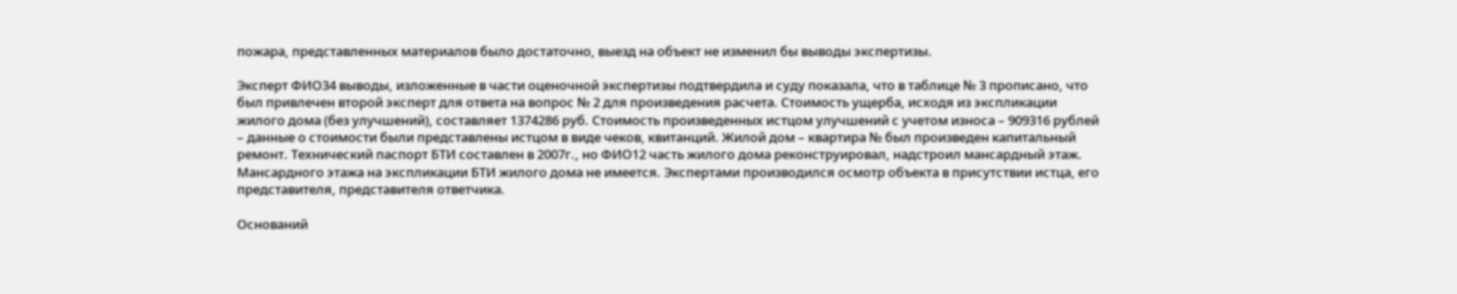пожара, представленных материалов было достаточно, выезд на объект не изменил бы выводы экспертизы.

Эксперт ФИО34 выводы, изложенные в части оценочной экспертизы подтвердила и суду показала, что в таблице № 3 прописано, что был привлечен второй эксперт для ответа на вопрос № 2 для произведения расчета. Стоимость ущерба, исходя из экспликации жилого дома (без улучшений), составляет 1374286 руб. Стоимость произведенных истцом улучшений с учетом износа – 909316 рублей – данные о стоимости были представлены истцом в виде чеков, квитанций. Жилой дом – квартира № был произведен капитальный ремонт. Технический паспорт БТИ составлен в 2007г., но ФИО12 часть жилого дома реконструировал, надстроил мансардный этаж. Мансардного этажа на экспликации БТИ жилого дома не имеется. Экспертами производился осмотр объекта в присутствии истца, его представителя, представителя ответчика.

Оснований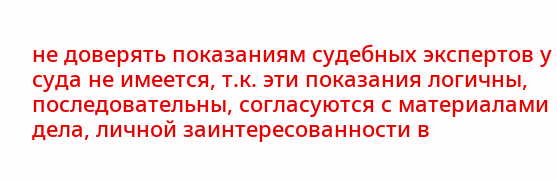не доверять показаниям судебных экспертов у суда не имеется, т.к. эти показания логичны, последовательны, согласуются с материалами дела, личной заинтересованности в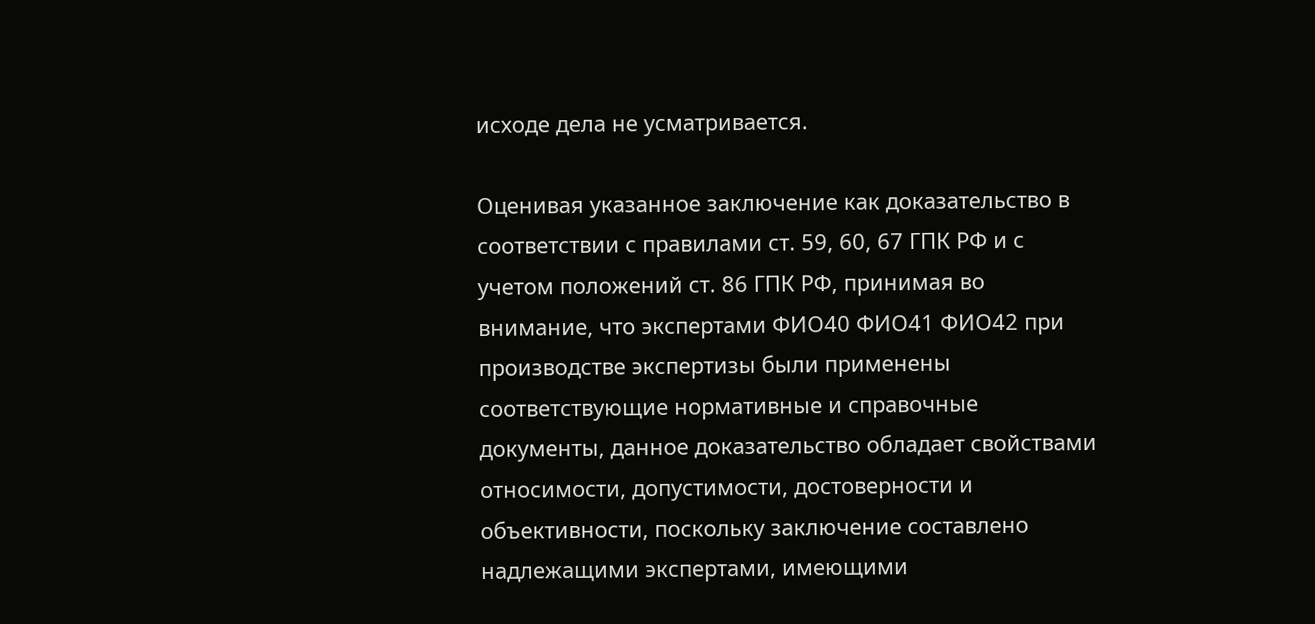исходе дела не усматривается.

Оценивая указанное заключение как доказательство в соответствии с правилами ст. 59, 60, 67 ГПК РФ и с учетом положений ст. 86 ГПК РФ, принимая во внимание, что экспертами ФИО40 ФИО41 ФИО42 при производстве экспертизы были применены соответствующие нормативные и справочные документы, данное доказательство обладает свойствами относимости, допустимости, достоверности и объективности, поскольку заключение составлено надлежащими экспертами, имеющими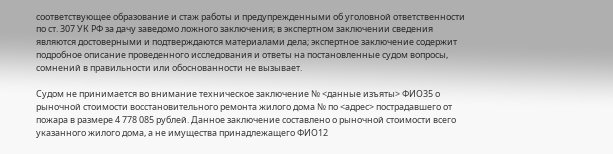соответствующее образование и стаж работы и предупрежденными об уголовной ответственности по ст. 307 УК РФ за дачу заведомо ложного заключения; в экспертном заключении сведения являются достоверными и подтверждаются материалами дела; экспертное заключение содержит подробное описание проведенного исследования и ответы на постановленные судом вопросы, сомнений в правильности или обоснованности не вызывает.

Судом не принимается во внимание техническое заключение № <данные изъяты> ФИО35 о рыночной стоимости восстановительного ремонта жилого дома № по <адрес> пострадавшего от пожара в размере 4 778 085 рублей. Данное заключение составлено о рыночной стоимости всего указанного жилого дома, а не имущества принадлежащего ФИО12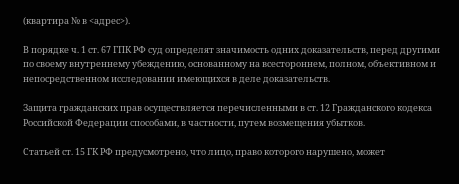(квартира № в <адрес>).

В порядке ч. 1 ст. 67 ГПК РФ суд определят значимость одних доказательств, перед другими по своему внутреннему убеждению, основанному на всестороннем, полном, объективном и непосредственном исследовании имеющихся в деле доказательств.

Защита гражданских прав осуществляется перечисленными в ст. 12 Гражданского кодекса Российской Федерации способами, в частности, путем возмещения убытков.

Статьей ст. 15 ГК РФ предусмотрено, что лицо, право которого нарушено, может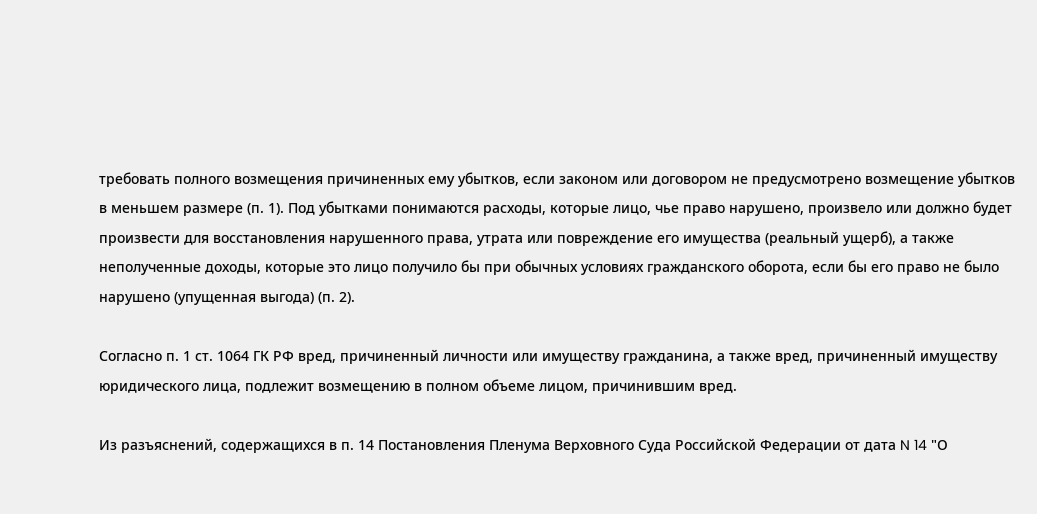требовать полного возмещения причиненных ему убытков, если законом или договором не предусмотрено возмещение убытков в меньшем размере (п. 1). Под убытками понимаются расходы, которые лицо, чье право нарушено, произвело или должно будет произвести для восстановления нарушенного права, утрата или повреждение его имущества (реальный ущерб), а также неполученные доходы, которые это лицо получило бы при обычных условиях гражданского оборота, если бы его право не было нарушено (упущенная выгода) (п. 2).

Согласно п. 1 ст. 1064 ГК РФ вред, причиненный личности или имуществу гражданина, а также вред, причиненный имуществу юридического лица, подлежит возмещению в полном объеме лицом, причинившим вред.

Из разъяснений, содержащихся в п. 14 Постановления Пленума Верховного Суда Российской Федерации от дата N 14 "О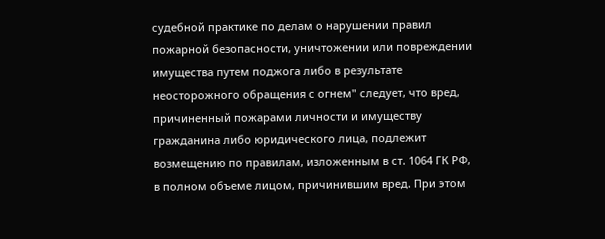судебной практике по делам о нарушении правил пожарной безопасности, уничтожении или повреждении имущества путем поджога либо в результате неосторожного обращения с огнем" следует, что вред, причиненный пожарами личности и имуществу гражданина либо юридического лица, подлежит возмещению по правилам, изложенным в ст. 1064 ГК РФ, в полном объеме лицом, причинившим вред. При этом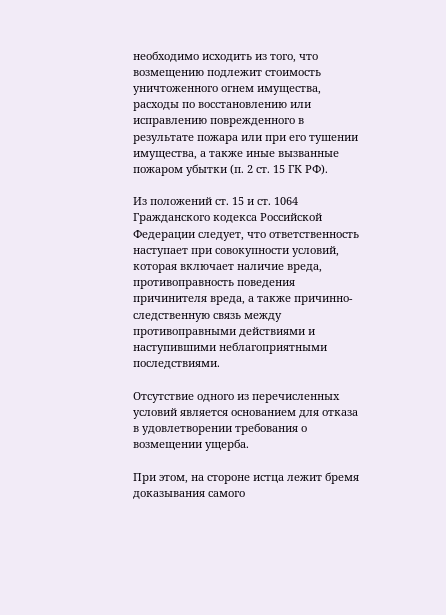необходимо исходить из того, что возмещению подлежит стоимость уничтоженного огнем имущества, расходы по восстановлению или исправлению поврежденного в результате пожара или при его тушении имущества, а также иные вызванные пожаром убытки (п. 2 ст. 15 ГК РФ).

Из положений ст. 15 и ст. 1064 Гражданского кодекса Российской Федерации следует, что ответственность наступает при совокупности условий, которая включает наличие вреда, противоправность поведения причинителя вреда, а также причинно-следственную связь между противоправными действиями и наступившими неблагоприятными последствиями.

Отсутствие одного из перечисленных условий является основанием для отказа в удовлетворении требования о возмещении ущерба.

При этом, на стороне истца лежит бремя доказывания самого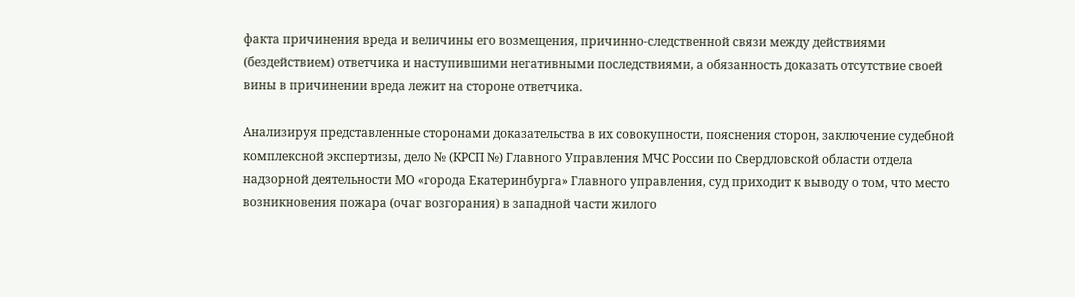факта причинения вреда и величины его возмещения, причинно-следственной связи между действиями (бездействием) ответчика и наступившими негативными последствиями, а обязанность доказать отсутствие своей вины в причинении вреда лежит на стороне ответчика.

Анализируя представленные сторонами доказательства в их совокупности, пояснения сторон, заключение судебной комплексной экспертизы, дело № (КРСП №) Главного Управления МЧС России по Свердловской области отдела надзорной деятельности МО «города Екатеринбурга» Главного управления, суд приходит к выводу о том, что место возникновения пожара (очаг возгорания) в западной части жилого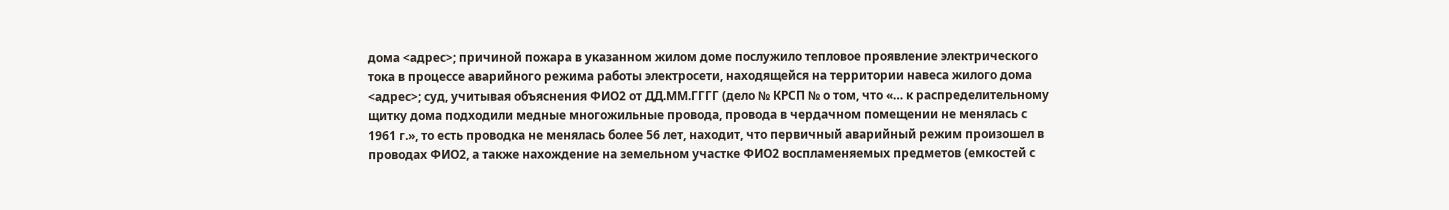дома <адрес>; причиной пожара в указанном жилом доме послужило тепловое проявление электрического тока в процессе аварийного режима работы электросети, находящейся на территории навеса жилого дома <адрес>; суд, учитывая объяснения ФИО2 от ДД.ММ.ГГГГ (дело № КРСП № о том, что «… к распределительному щитку дома подходили медные многожильные провода, провода в чердачном помещении не менялась с 1961 г.», то есть проводка не менялась более 56 лет, находит, что первичный аварийный режим произошел в проводах ФИО2, а также нахождение на земельном участке ФИО2 воспламеняемых предметов (емкостей с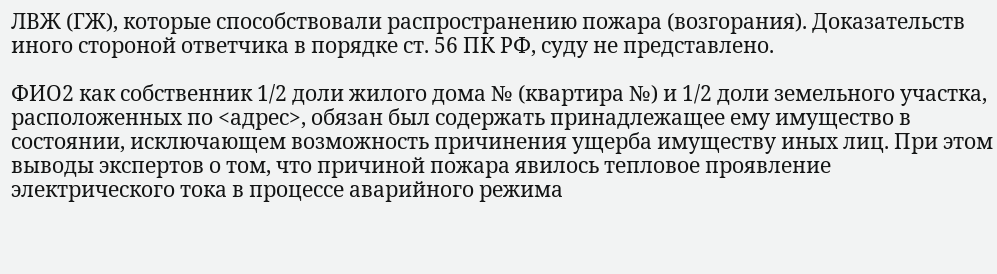ЛВЖ (ГЖ), которые способствовали распространению пожара (возгорания). Доказательств иного стороной ответчика в порядке ст. 56 ПК РФ, суду не представлено.

ФИО2 как собственник 1/2 доли жилого дома № (квартира №) и 1/2 доли земельного участка, расположенных по <адрес>, обязан был содержать принадлежащее ему имущество в состоянии, исключающем возможность причинения ущерба имуществу иных лиц. При этом выводы экспертов о том, что причиной пожара явилось тепловое проявление электрического тока в процессе аварийного режима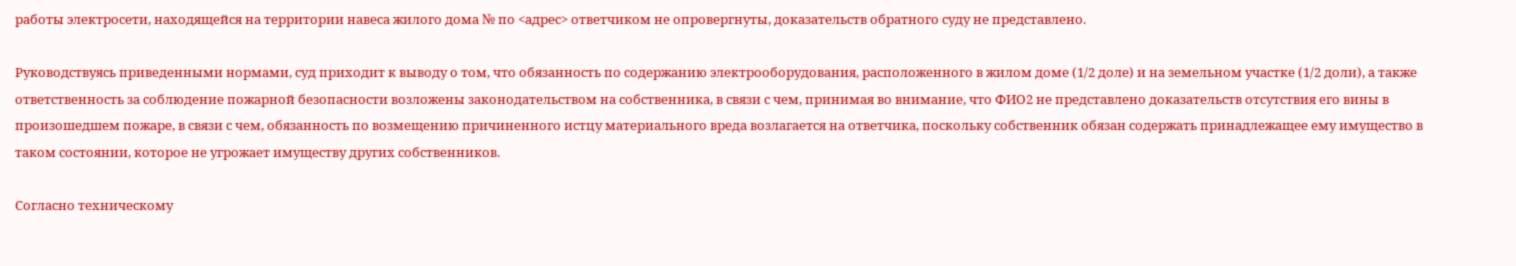работы электросети, находящейся на территории навеса жилого дома № по <адрес> ответчиком не опровергнуты, доказательств обратного суду не представлено.

Руководствуясь приведенными нормами, суд приходит к выводу о том, что обязанность по содержанию электрооборудования, расположенного в жилом доме (1/2 доле) и на земельном участке (1/2 доли), а также ответственность за соблюдение пожарной безопасности возложены законодательством на собственника, в связи с чем, принимая во внимание, что ФИО2 не представлено доказательств отсутствия его вины в произошедшем пожаре, в связи с чем, обязанность по возмещению причиненного истцу материального вреда возлагается на ответчика, поскольку собственник обязан содержать принадлежащее ему имущество в таком состоянии, которое не угрожает имуществу других собственников.

Согласно техническому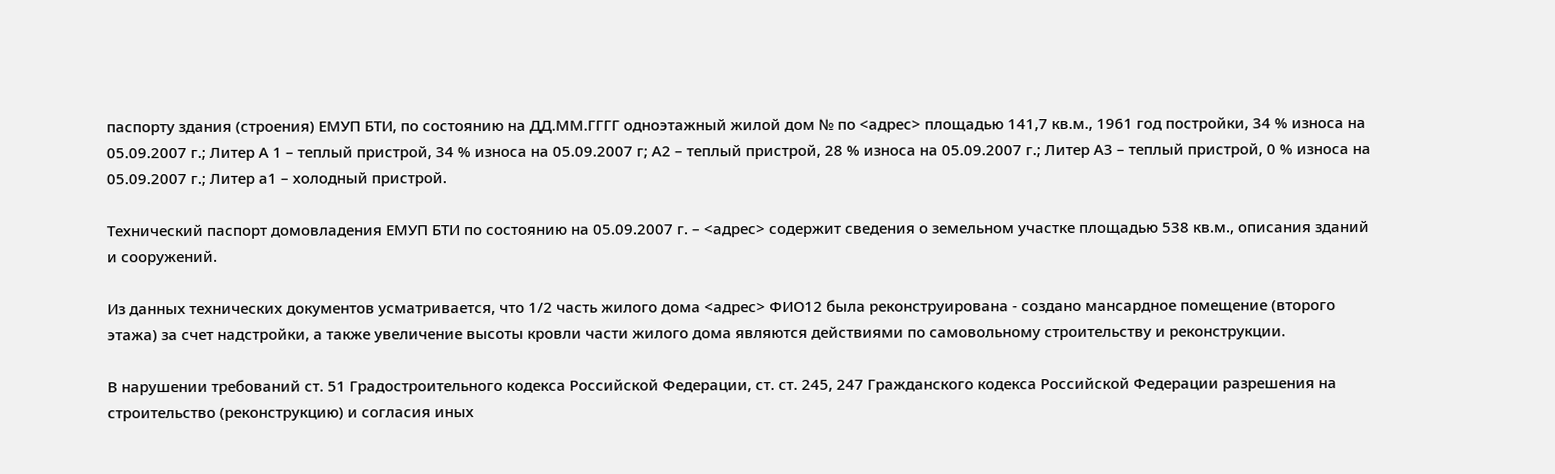паспорту здания (строения) ЕМУП БТИ, по состоянию на ДД.ММ.ГГГГ одноэтажный жилой дом № по <адрес> площадью 141,7 кв.м., 1961 год постройки, 34 % износа на 05.09.2007 г.; Литер А 1 – теплый пристрой, 34 % износа на 05.09.2007 г; А2 – теплый пристрой, 28 % износа на 05.09.2007 г.; Литер А3 – теплый пристрой, 0 % износа на 05.09.2007 г.; Литер а1 – холодный пристрой.

Технический паспорт домовладения ЕМУП БТИ по состоянию на 05.09.2007 г. – <адрес> содержит сведения о земельном участке площадью 538 кв.м., описания зданий и сооружений.

Из данных технических документов усматривается, что 1/2 часть жилого дома <адрес> ФИО12 была реконструирована - создано мансардное помещение (второго этажа) за счет надстройки, а также увеличение высоты кровли части жилого дома являются действиями по самовольному строительству и реконструкции.

В нарушении требований ст. 51 Градостроительного кодекса Российской Федерации, ст. ст. 245, 247 Гражданского кодекса Российской Федерации разрешения на строительство (реконструкцию) и согласия иных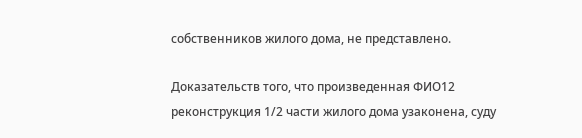собственников жилого дома, не представлено.

Доказательств того, что произведенная ФИО12 реконструкция 1/2 части жилого дома узаконена, суду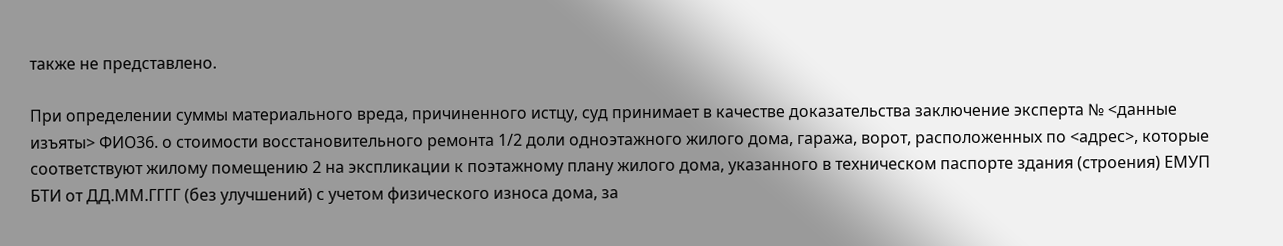также не представлено.

При определении суммы материального вреда, причиненного истцу, суд принимает в качестве доказательства заключение эксперта № <данные изъяты> ФИО36. о стоимости восстановительного ремонта 1/2 доли одноэтажного жилого дома, гаража, ворот, расположенных по <адрес>, которые соответствуют жилому помещению 2 на экспликации к поэтажному плану жилого дома, указанного в техническом паспорте здания (строения) ЕМУП БТИ от ДД.ММ.ГГГГ (без улучшений) с учетом физического износа дома, за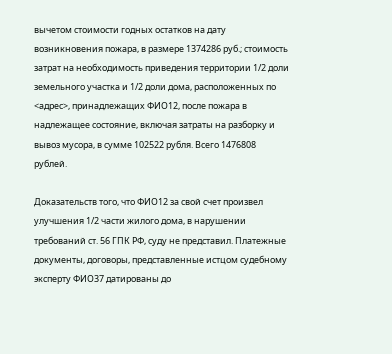вычетом стоимости годных остатков на дату возникновения пожара, в размере 1374286 руб.; стоимость затрат на необходимость приведения территории 1/2 доли земельного участка и 1/2 доли дома, расположенных по <адрес>, принадлежащих ФИО12, после пожара в надлежащее состояние, включая затраты на разборку и вывоз мусора, в сумме 102522 рубля. Всего 1476808 рублей.

Доказательств того, что ФИО12 за свой счет произвел улучшения 1/2 части жилого дома, в нарушении требований ст. 56 ГПК РФ, суду не представил. Платежные документы, договоры, представленные истцом судебному эксперту ФИО37 датированы до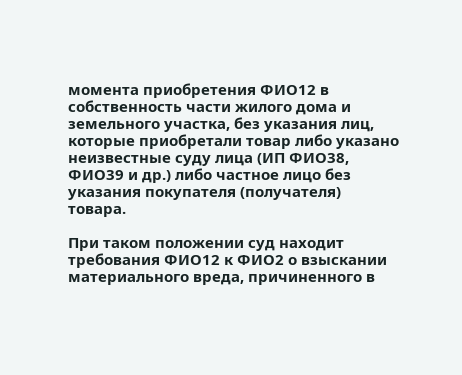момента приобретения ФИО12 в собственность части жилого дома и земельного участка, без указания лиц, которые приобретали товар либо указано неизвестные суду лица (ИП ФИО38, ФИО39 и др.) либо частное лицо без указания покупателя (получателя) товара.

При таком положении суд находит требования ФИО12 к ФИО2 о взыскании материального вреда, причиненного в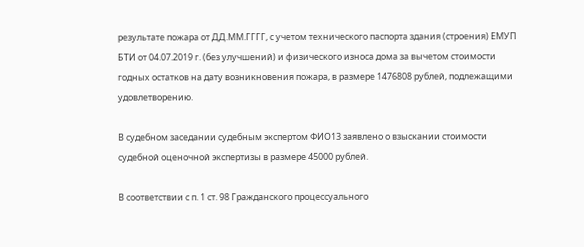результате пожара от ДД.ММ.ГГГГ, с учетом технического паспорта здания (строения) ЕМУП БТИ от 04.07.2019 г. (без улучшений) и физического износа дома за вычетом стоимости годных остатков на дату возникновения пожара, в размере 1476808 рублей, подлежащими удовлетворению.

В судебном заседании судебным экспертом ФИО13 заявлено о взыскании стоимости судебной оценочной экспертизы в размере 45000 рублей.

В соответствии с п. 1 ст. 98 Гражданского процессуального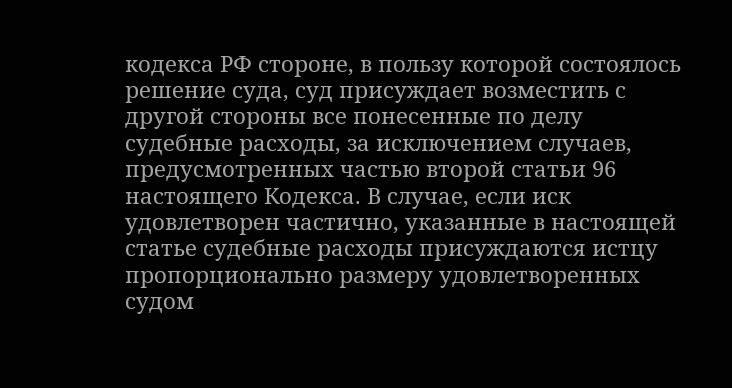кодекса РФ стороне, в пользу которой состоялось решение суда, суд присуждает возместить с другой стороны все понесенные по делу судебные расходы, за исключением случаев, предусмотренных частью второй статьи 96 настоящего Кодекса. В случае, если иск удовлетворен частично, указанные в настоящей статье судебные расходы присуждаются истцу пропорционально размеру удовлетворенных судом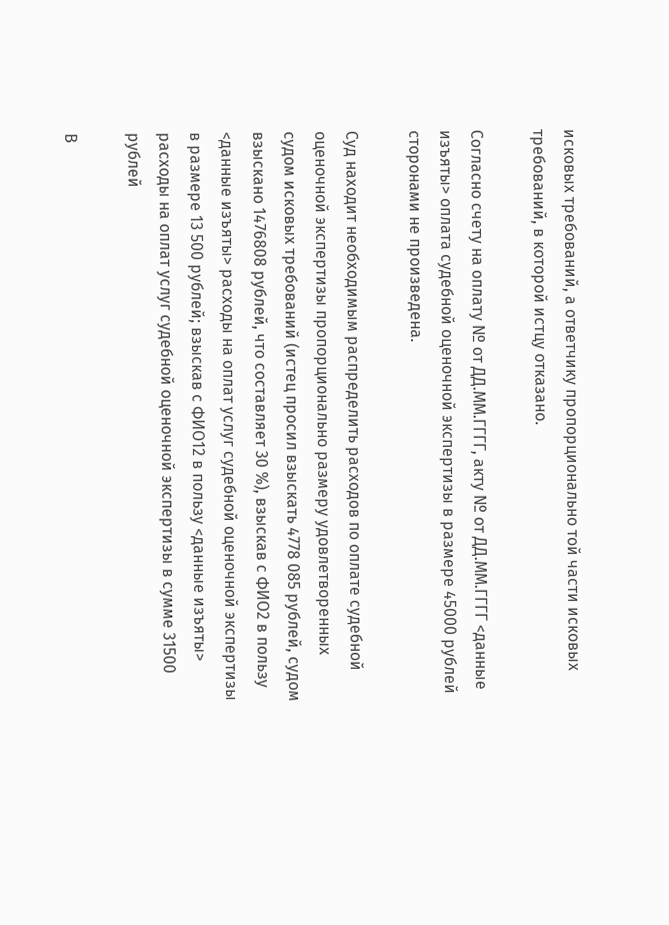исковых требований, а ответчику пропорционально той части исковых требований, в которой истцу отказано.

Согласно счету на оплату № от ДД.ММ.ГГГГ, акту № от ДД.ММ.ГГГГ <данные изъяты> оплата судебной оценочной экспертизы в размере 45000 рублей сторонами не произведена.

Суд находит необходимым распределить расходов по оплате судебной оценочной экспертизы пропорционально размеру удовлетворенных судом исковых требований (истец просил взыскать 4778 085 рублей, судом взыскано 1476808 рублей, что составляет 30 %), взыскав с ФИО2 в пользу <данные изъяты> расходы на оплат услуг судебной оценочной экспертизы в размере 13 500 рублей; взыскав с ФИО12 в пользу <данные изъяты> расходы на оплат услуг судебной оценочной экспертизы в сумме 31500 рублей

В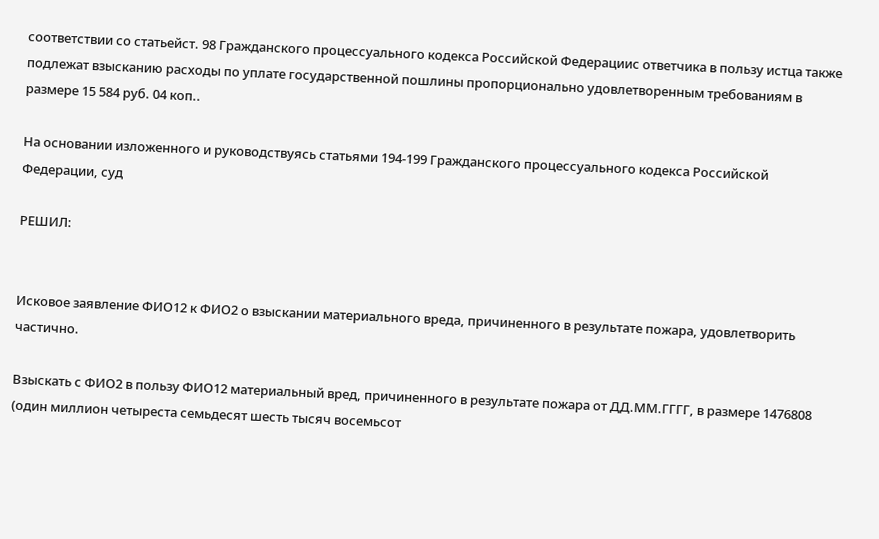соответствии со статьейст. 98 Гражданского процессуального кодекса Российской Федерациис ответчика в пользу истца также подлежат взысканию расходы по уплате государственной пошлины пропорционально удовлетворенным требованиям в размере 15 584 руб. 04 коп..

На основании изложенного и руководствуясь статьями 194-199 Гражданского процессуального кодекса Российской Федерации, суд

РЕШИЛ:


Исковое заявление ФИО12 к ФИО2 о взыскании материального вреда, причиненного в результате пожара, удовлетворить частично.

Взыскать с ФИО2 в пользу ФИО12 материальный вред, причиненного в результате пожара от ДД.ММ.ГГГГ, в размере 1476808 (один миллион четыреста семьдесят шесть тысяч восемьсот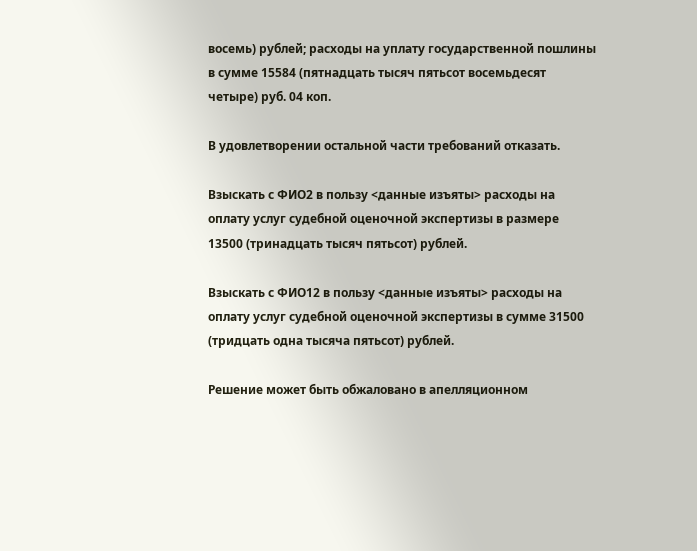восемь) рублей; расходы на уплату государственной пошлины в сумме 15584 (пятнадцать тысяч пятьсот восемьдесят четыре) руб. 04 коп.

В удовлетворении остальной части требований отказать.

Взыскать с ФИО2 в пользу <данные изъяты> расходы на оплату услуг судебной оценочной экспертизы в размере 13500 (тринадцать тысяч пятьсот) рублей.

Взыскать с ФИО12 в пользу <данные изъяты> расходы на оплату услуг судебной оценочной экспертизы в сумме 31500 (тридцать одна тысяча пятьсот) рублей.

Решение может быть обжаловано в апелляционном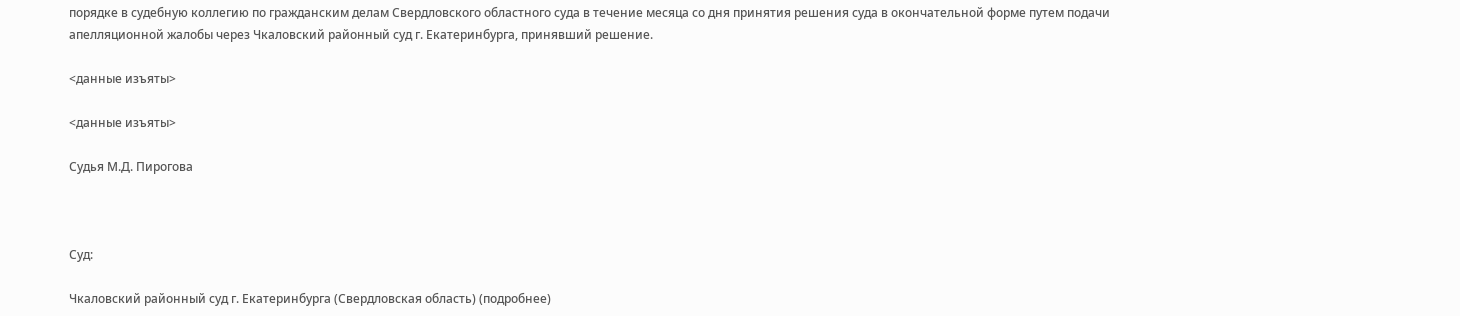порядке в судебную коллегию по гражданским делам Свердловского областного суда в течение месяца со дня принятия решения суда в окончательной форме путем подачи апелляционной жалобы через Чкаловский районный суд г. Екатеринбурга, принявший решение.

<данные изъяты>

<данные изъяты>

Судья М.Д. Пирогова



Суд:

Чкаловский районный суд г. Екатеринбурга (Свердловская область) (подробнее)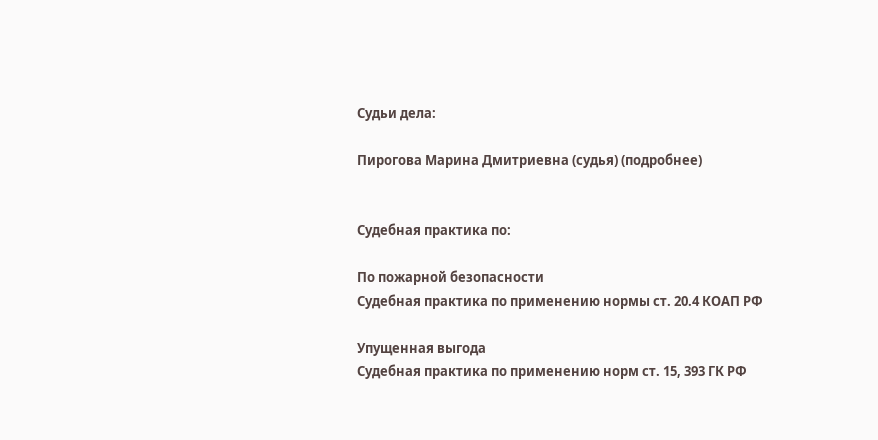Судьи дела:

Пирогова Марина Дмитриевна (судья) (подробнее)


Судебная практика по:

По пожарной безопасности
Судебная практика по применению нормы ст. 20.4 КОАП РФ

Упущенная выгода
Судебная практика по применению норм ст. 15, 393 ГК РФ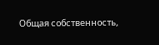Общая собственность,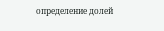определение долей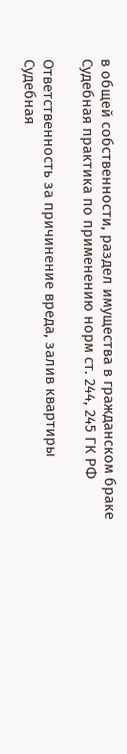в общей собственности, раздел имущества в гражданском браке
Судебная практика по применению норм ст. 244, 245 ГК РФ

Ответственность за причинение вреда, залив квартиры
Судебная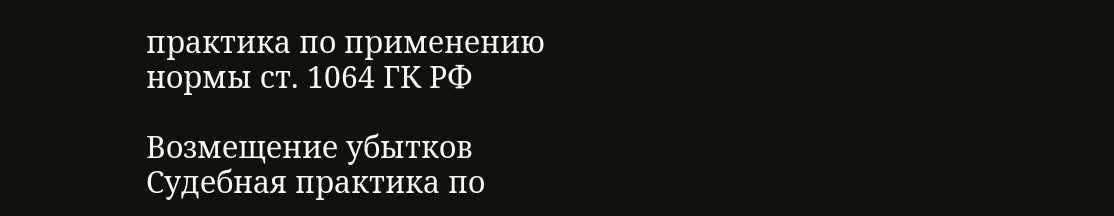практика по применению нормы ст. 1064 ГК РФ

Возмещение убытков
Судебная практика по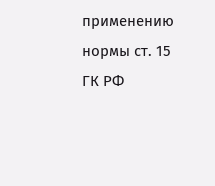применению нормы ст. 15 ГК РФ